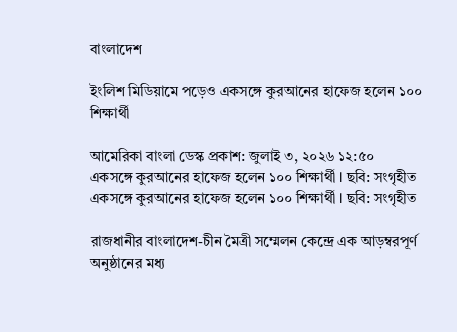বাংলাদেশ

ইংলিশ মিডিয়ামে পড়েও একসঙ্গে কুরআনের হাফেজ হলেন ১০০ শিক্ষার্থী

আমেরিকা বাংলা ডেস্ক প্রকাশ: জুলাই ৩, ২০২৬ ১২:৫০
একসঙ্গে কুরআনের হাফেজ হলেন ১০০ শিক্ষার্থী I ছবি: সংগৃহীত
একসঙ্গে কুরআনের হাফেজ হলেন ১০০ শিক্ষার্থী I ছবি: সংগৃহীত

রাজধানীর বাংলাদেশ-চীন মৈত্রী সম্মেলন কেন্দ্রে এক আড়ম্বরপূর্ণ অনুষ্ঠানের মধ্য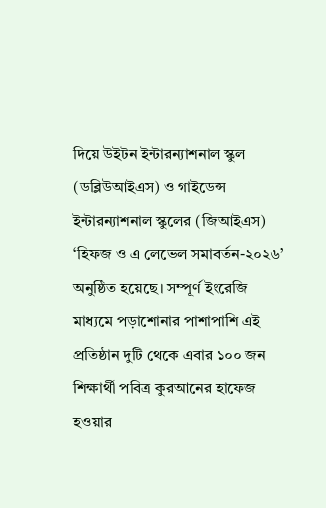দিয়ে উইটন ইন্টারন্যাশনাল স্কুল (ডব্লিউআইএস) ও গাইডেন্স ইন্টারন্যাশনাল স্কুলের (জিআইএস) ‘হিফজ ও এ লেভেল সমাবর্তন-২০২৬’ অনুষ্ঠিত হয়েছে। সম্পূর্ণ ইংরেজি মাধ্যমে পড়াশোনার পাশাপাশি এই প্রতিষ্ঠান দুটি থেকে এবার ১০০ জন শিক্ষার্থী পবিত্র কুরআনের হাফেজ হওয়ার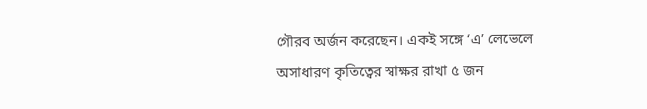গৌরব অর্জন করেছেন। একই সঙ্গে ‘এ’ লেভেলে অসাধারণ কৃতিত্বের স্বাক্ষর রাখা ৫ জন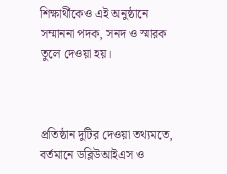শিক্ষার্থীকেও এই অনুষ্ঠানে সম্মাননা পদক, সনদ ও স্মারক তুলে দেওয়া হয়।



প্রতিষ্ঠান দুটির দেওয়া তথ্যমতে, বর্তমানে ডব্লিউআইএস ও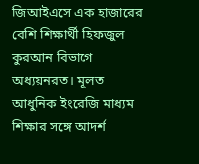জিআইএসে এক হাজারের বেশি শিক্ষার্থী হিফজুল কুরআন বিভাগে অধ্যয়নরত। মূলত আধুনিক ইংরেজি মাধ্যম শিক্ষার সঙ্গে আদর্শ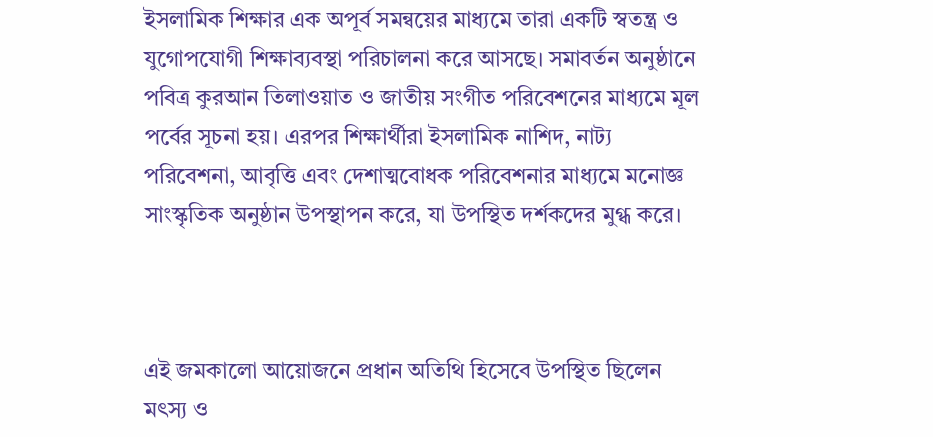ইসলামিক শিক্ষার এক অপূর্ব সমন্বয়ের মাধ্যমে তারা একটি স্বতন্ত্র ও যুগোপযোগী শিক্ষাব্যবস্থা পরিচালনা করে আসছে। সমাবর্তন অনুষ্ঠানে পবিত্র কুরআন তিলাওয়াত ও জাতীয় সংগীত পরিবেশনের মাধ্যমে মূল পর্বের সূচনা হয়। এরপর শিক্ষার্থীরা ইসলামিক নাশিদ, নাট্য পরিবেশনা, আবৃত্তি এবং দেশাত্মবোধক পরিবেশনার মাধ্যমে মনোজ্ঞ সাংস্কৃতিক অনুষ্ঠান উপস্থাপন করে, যা উপস্থিত দর্শকদের মুগ্ধ করে।



এই জমকালো আয়োজনে প্রধান অতিথি হিসেবে উপস্থিত ছিলেন মৎস্য ও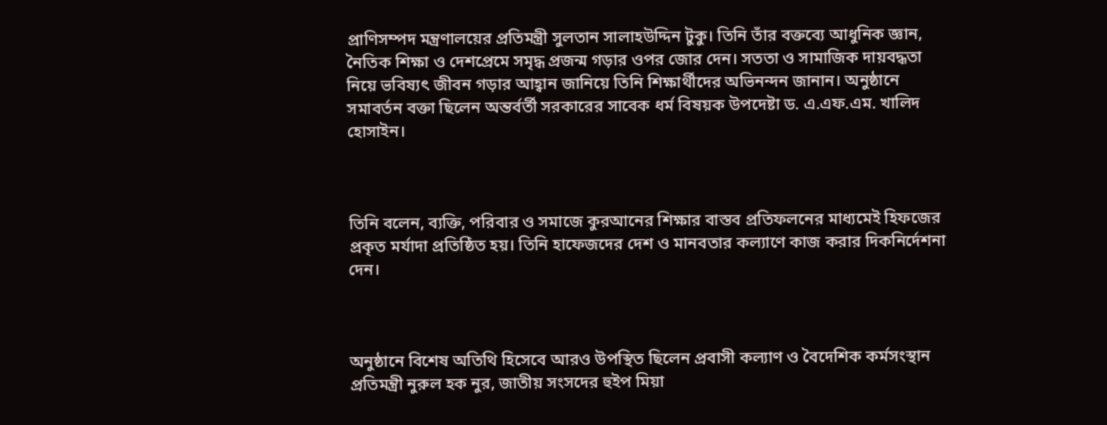প্রাণিসম্পদ মন্ত্রণালয়ের প্রতিমন্ত্রী সুলতান সালাহউদ্দিন টুকু। তিনি তাঁর বক্তব্যে আধুনিক জ্ঞান, নৈতিক শিক্ষা ও দেশপ্রেমে সমৃদ্ধ প্রজন্ম গড়ার ওপর জোর দেন। সততা ও সামাজিক দায়বদ্ধতা নিয়ে ভবিষ্যৎ জীবন গড়ার আহ্বান জানিয়ে তিনি শিক্ষার্থীদের অভিনন্দন জানান। অনুষ্ঠানে সমাবর্তন বক্তা ছিলেন অন্তর্বর্তী সরকারের সাবেক ধর্ম বিষয়ক উপদেষ্টা ড. এ.এফ.এম. খালিদ হোসাইন।



তিনি বলেন, ব্যক্তি, পরিবার ও সমাজে কুরআনের শিক্ষার বাস্তব প্রতিফলনের মাধ্যমেই হিফজের প্রকৃত মর্যাদা প্রতিষ্ঠিত হয়। তিনি হাফেজদের দেশ ও মানবতার কল্যাণে কাজ করার দিকনির্দেশনা দেন।



অনুষ্ঠানে বিশেষ অতিথি হিসেবে আরও উপস্থিত ছিলেন প্রবাসী কল্যাণ ও বৈদেশিক কর্মসংস্থান প্রতিমন্ত্রী নুরুল হক নুর, জাতীয় সংসদের হুইপ মিয়া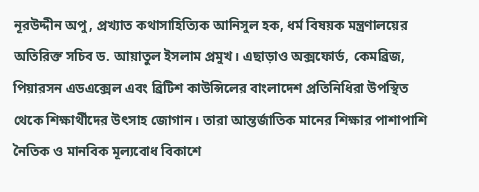নূরউদ্দীন অপু, প্রখ্যাত কথাসাহিত্যিক আনিসুল হক, ধর্ম বিষয়ক মন্ত্রণালয়ের অতিরিক্ত সচিব ড. আয়াতুল ইসলাম প্রমুখ। এছাড়াও অক্সফোর্ড, কেমব্রিজ, পিয়ারসন এডএক্সেল এবং ব্রিটিশ কাউন্সিলের বাংলাদেশ প্রতিনিধিরা উপস্থিত থেকে শিক্ষার্থীদের উৎসাহ জোগান। তারা আন্তর্জাতিক মানের শিক্ষার পাশাপাশি নৈতিক ও মানবিক মূল্যবোধ বিকাশে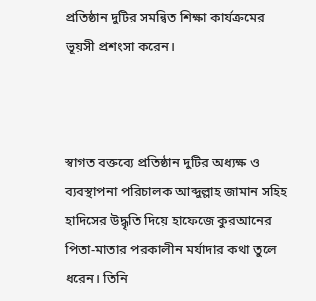প্রতিষ্ঠান দুটির সমন্বিত শিক্ষা কার্যক্রমের ভূয়সী প্রশংসা করেন।



স্বাগত বক্তব্যে প্রতিষ্ঠান দুটির অধ্যক্ষ ও ব্যবস্থাপনা পরিচালক আব্দুল্লাহ জামান সহিহ হাদিসের উদ্ধৃতি দিয়ে হাফেজে কুরআনের পিতা-মাতার পরকালীন মর্যাদার কথা তুলে ধরেন। তিনি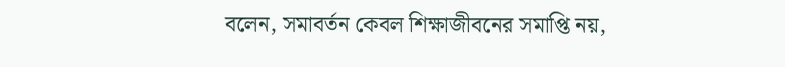বলেন, সমাবর্তন কেবল শিক্ষাজীবনের সমাপ্তি নয়,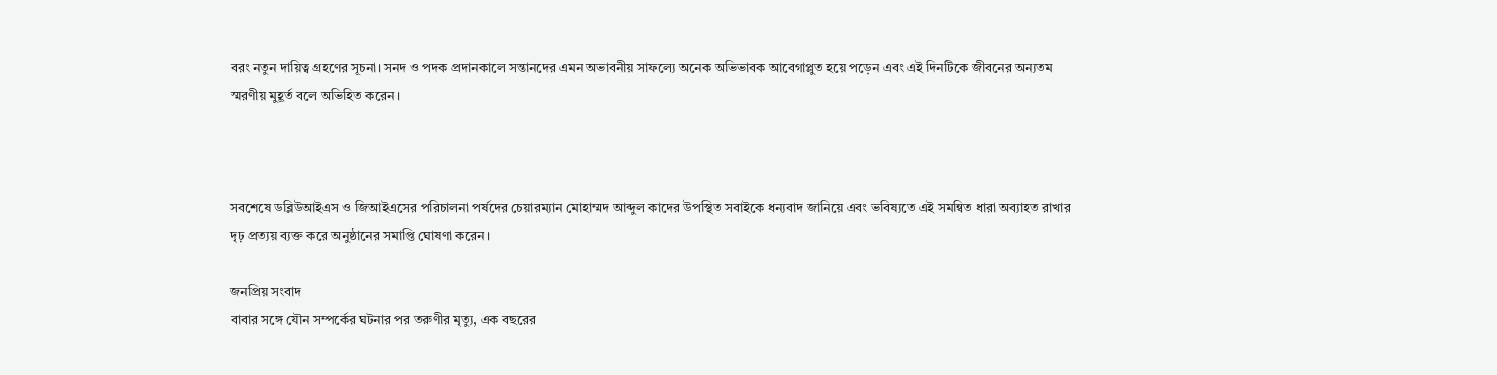বরং নতুন দায়িত্ব গ্রহণের সূচনা। সনদ ও পদক প্রদানকালে সন্তানদের এমন অভাবনীয় সাফল্যে অনেক অভিভাবক আবেগাপ্লুত হয়ে পড়েন এবং এই দিনটিকে জীবনের অন্যতম স্মরণীয় মুহূর্ত বলে অভিহিত করেন।



সবশেষে ডব্লিউআইএস ও জিআইএসের পরিচালনা পর্ষদের চেয়ারম্যান মোহাম্মদ আব্দুল কাদের উপস্থিত সবাইকে ধন্যবাদ জানিয়ে এবং ভবিষ্যতে এই সমন্বিত ধারা অব্যাহত রাখার দৃঢ় প্রত্যয় ব্যক্ত করে অনুষ্ঠানের সমাপ্তি ঘোষণা করেন।

জনপ্রিয় সংবাদ
বাবার সঙ্গে যৌন সম্পর্কের ঘটনার পর তরুণীর মৃত্যু, এক বছরের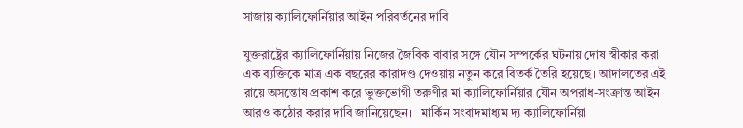সাজায় ক্যালিফোর্নিয়ার আইন পরিবর্তনের দাবি

যুক্তরাষ্ট্রের ক্যালিফোর্নিয়ায় নিজের জৈবিক বাবার সঙ্গে যৌন সম্পর্কের ঘটনায় দোষ স্বীকার করা এক ব্যক্তিকে মাত্র এক বছরের কারাদণ্ড দেওয়ায় নতুন করে বিতর্ক তৈরি হয়েছে। আদালতের এই রায়ে অসন্তোষ প্রকাশ করে ভুক্তভোগী তরুণীর মা ক্যালিফোর্নিয়ার যৌন অপরাধ-সংক্রান্ত আইন আরও কঠোর করার দাবি জানিয়েছেন।   মার্কিন সংবাদমাধ্যম দ্য ক্যালিফোর্নিয়া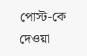পোস্ট-কে দেওয়া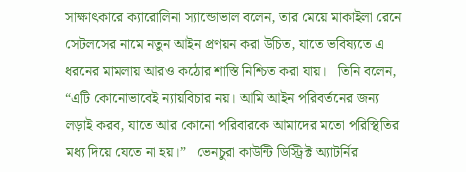সাক্ষাৎকারে ক্যারোলিনা স্যান্ডোভাল বলেন, তার মেয়ে মাকাইলা রেনে সেটলসের নামে নতুন আইন প্রণয়ন করা উচিত, যাতে ভবিষ্যতে এ ধরনের মামলায় আরও কঠোর শাস্তি নিশ্চিত করা যায়।   তিনি বলেন, “এটি কোনোভাবেই ন্যায়বিচার নয়। আমি আইন পরিবর্তনের জন্য লড়াই করব, যাতে আর কোনো পরিবারকে আমাদের মতো পরিস্থিতির মধ্য দিয়ে যেতে না হয়।”   ভেনচুরা কাউন্টি ডিস্ট্রিক্ট অ্যাটর্নির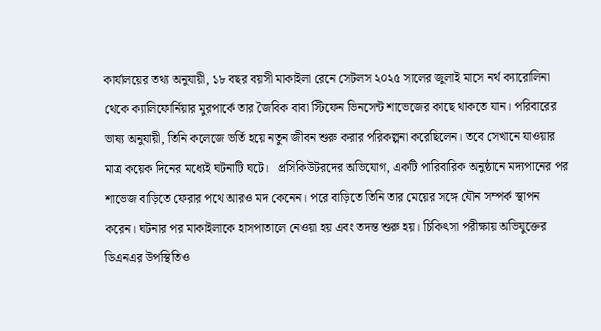কার্যালয়ের তথ্য অনুযায়ী, ১৮ বছর বয়সী মাকাইলা রেনে সেটলস ২০২৫ সালের জুলাই মাসে নর্থ ক্যারোলিনা থেকে ক্যালিফোর্নিয়ার মুরপার্কে তার জৈবিক বাবা স্টিফেন ভিনসেন্ট শাভেজের কাছে থাকতে যান। পরিবারের ভাষ্য অনুযায়ী, তিনি কলেজে ভর্তি হয়ে নতুন জীবন শুরু করার পরিকল্পনা করেছিলেন। তবে সেখানে যাওয়ার মাত্র কয়েক দিনের মধ্যেই ঘটনাটি ঘটে।   প্রসিকিউটরদের অভিযোগ, একটি পারিবারিক অনুষ্ঠানে মদ্যপানের পর শাভেজ বাড়িতে ফেরার পথে আরও মদ কেনেন। পরে বাড়িতে তিনি তার মেয়ের সঙ্গে যৌন সম্পর্ক স্থাপন করেন। ঘটনার পর মাকাইলাকে হাসপাতালে নেওয়া হয় এবং তদন্ত শুরু হয়। চিকিৎসা পরীক্ষায় অভিযুক্তের ডিএনএর উপস্থিতিও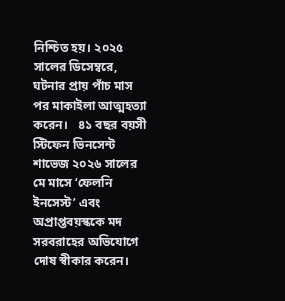নিশ্চিত হয়। ২০২৫ সালের ডিসেম্বরে, ঘটনার প্রায় পাঁচ মাস পর মাকাইলা আত্মহত্যা করেন।   ৪১ বছর বয়সী স্টিফেন ভিনসেন্ট শাভেজ ২০২৬ সালের মে মাসে ‘ফেলনি ইনসেস্ট’ এবং অপ্রাপ্তবয়স্ককে মদ সরবরাহের অভিযোগে দোষ স্বীকার করেন।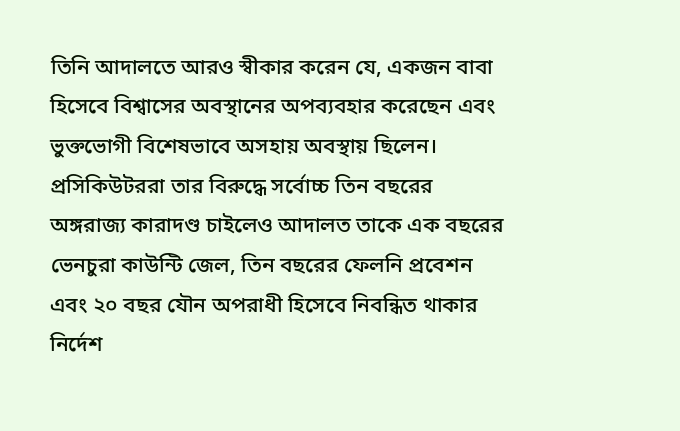তিনি আদালতে আরও স্বীকার করেন যে, একজন বাবা হিসেবে বিশ্বাসের অবস্থানের অপব্যবহার করেছেন এবং ভুক্তভোগী বিশেষভাবে অসহায় অবস্থায় ছিলেন।   প্রসিকিউটররা তার বিরুদ্ধে সর্বোচ্চ তিন বছরের অঙ্গরাজ্য কারাদণ্ড চাইলেও আদালত তাকে এক বছরের ভেনচুরা কাউন্টি জেল, তিন বছরের ফেলনি প্রবেশন এবং ২০ বছর যৌন অপরাধী হিসেবে নিবন্ধিত থাকার নির্দেশ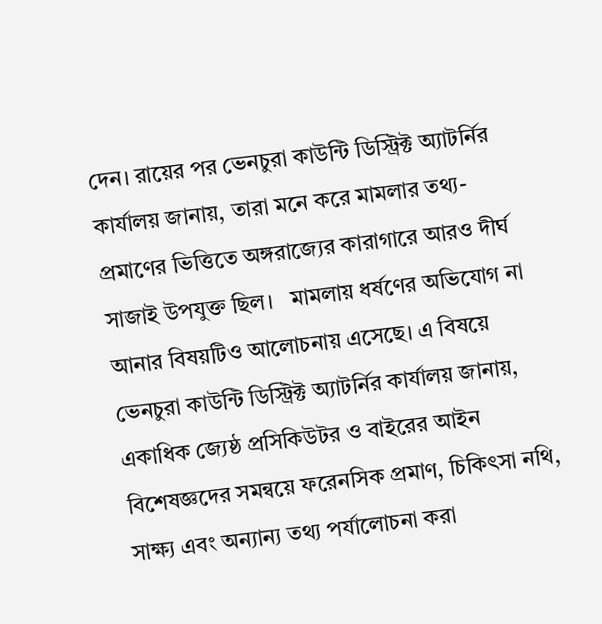দেন। রায়ের পর ভেনচুরা কাউন্টি ডিস্ট্রিক্ট অ্যাটর্নির কার্যালয় জানায়, তারা মনে করে মামলার তথ্য-প্রমাণের ভিত্তিতে অঙ্গরাজ্যের কারাগারে আরও দীর্ঘ সাজাই উপযুক্ত ছিল।   মামলায় ধর্ষণের অভিযোগ না আনার বিষয়টিও আলোচনায় এসেছে। এ বিষয়ে ভেনচুরা কাউন্টি ডিস্ট্রিক্ট অ্যাটর্নির কার্যালয় জানায়, একাধিক জ্যেষ্ঠ প্রসিকিউটর ও বাইরের আইন বিশেষজ্ঞদের সমন্বয়ে ফরেনসিক প্রমাণ, চিকিৎসা নথি, সাক্ষ্য এবং অন্যান্য তথ্য পর্যালোচনা করা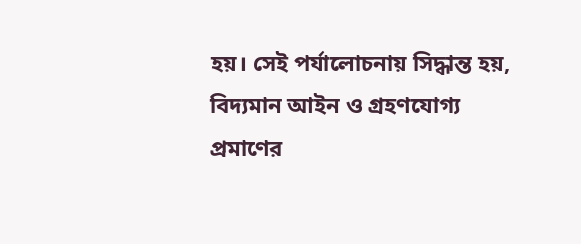হয়। সেই পর্যালোচনায় সিদ্ধান্ত হয়, বিদ্যমান আইন ও গ্রহণযোগ্য প্রমাণের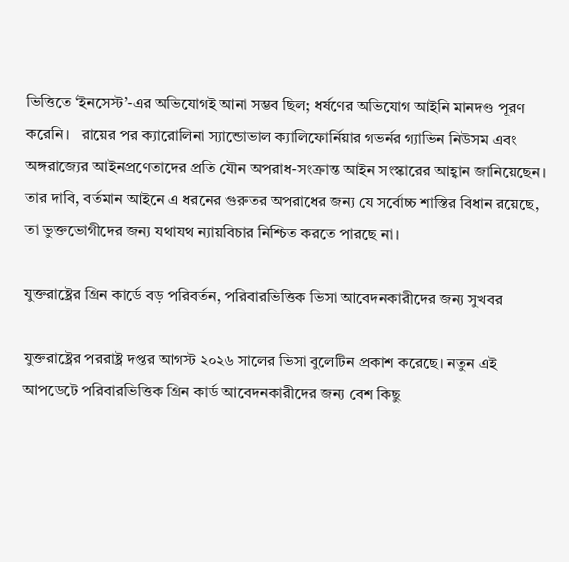ভিত্তিতে ‘ইনসেস্ট’-এর অভিযোগই আনা সম্ভব ছিল; ধর্ষণের অভিযোগ আইনি মানদণ্ড পূরণ করেনি।   রায়ের পর ক্যারোলিনা স্যান্ডোভাল ক্যালিফোর্নিয়ার গভর্নর গ্যাভিন নিউসম এবং অঙ্গরাজ্যের আইনপ্রণেতাদের প্রতি যৌন অপরাধ-সংক্রান্ত আইন সংস্কারের আহ্বান জানিয়েছেন। তার দাবি, বর্তমান আইনে এ ধরনের গুরুতর অপরাধের জন্য যে সর্বোচ্চ শাস্তির বিধান রয়েছে, তা ভুক্তভোগীদের জন্য যথাযথ ন্যায়বিচার নিশ্চিত করতে পারছে না।

যুক্তরাষ্ট্রের গ্রিন কার্ডে বড় পরিবর্তন, পরিবারভিত্তিক ভিসা আবেদনকারীদের জন্য সুখবর

যুক্তরাষ্ট্রের পররাষ্ট্র দপ্তর আগস্ট ২০২৬ সালের ভিসা বুলেটিন প্রকাশ করেছে। নতুন এই আপডেটে পরিবারভিত্তিক গ্রিন কার্ড আবেদনকারীদের জন্য বেশ কিছু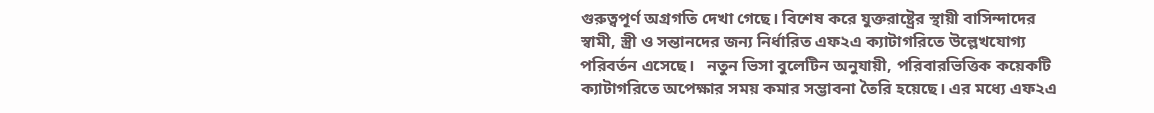গুরুত্বপূর্ণ অগ্রগতি দেখা গেছে। বিশেষ করে যুক্তরাষ্ট্রের স্থায়ী বাসিন্দাদের স্বামী, স্ত্রী ও সন্তানদের জন্য নির্ধারিত এফ২এ ক্যাটাগরিতে উল্লেখযোগ্য পরিবর্তন এসেছে।   নতুন ভিসা বুলেটিন অনুযায়ী, পরিবারভিত্তিক কয়েকটি ক্যাটাগরিতে অপেক্ষার সময় কমার সম্ভাবনা তৈরি হয়েছে। এর মধ্যে এফ২এ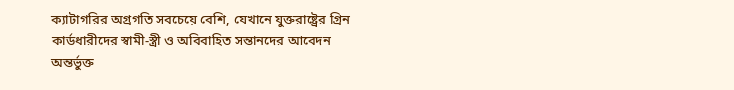ক্যাটাগরির অগ্রগতি সবচেয়ে বেশি, যেখানে যুক্তরাষ্ট্রের গ্রিন কার্ডধারীদের স্বামী-স্ত্রী ও অবিবাহিত সন্তানদের আবেদন অন্তর্ভুক্ত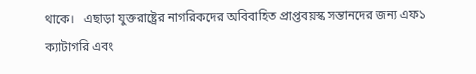থাকে।   এছাড়া যুক্তরাষ্ট্রের নাগরিকদের অবিবাহিত প্রাপ্তবয়স্ক সন্তানদের জন্য এফ১ ক্যাটাগরি এবং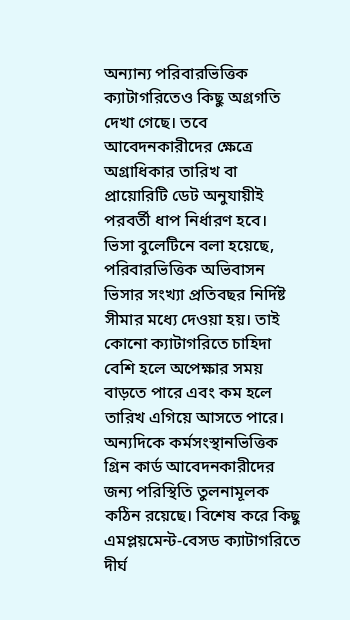অন্যান্য পরিবারভিত্তিক ক্যাটাগরিতেও কিছু অগ্রগতি দেখা গেছে। তবে আবেদনকারীদের ক্ষেত্রে অগ্রাধিকার তারিখ বা প্রায়োরিটি ডেট অনুযায়ীই পরবর্তী ধাপ নির্ধারণ হবে।   ভিসা বুলেটিনে বলা হয়েছে, পরিবারভিত্তিক অভিবাসন ভিসার সংখ্যা প্রতিবছর নির্দিষ্ট সীমার মধ্যে দেওয়া হয়। তাই কোনো ক্যাটাগরিতে চাহিদা বেশি হলে অপেক্ষার সময় বাড়তে পারে এবং কম হলে তারিখ এগিয়ে আসতে পারে।   অন্যদিকে কর্মসংস্থানভিত্তিক গ্রিন কার্ড আবেদনকারীদের জন্য পরিস্থিতি তুলনামূলক কঠিন রয়েছে। বিশেষ করে কিছু এমপ্লয়মেন্ট-বেসড ক্যাটাগরিতে দীর্ঘ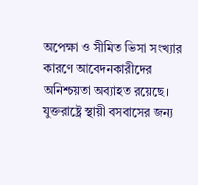অপেক্ষা ও সীমিত ভিসা সংখ্যার কারণে আবেদনকারীদের অনিশ্চয়তা অব্যাহত রয়েছে।   যুক্তরাষ্ট্রে স্থায়ী বসবাসের জন্য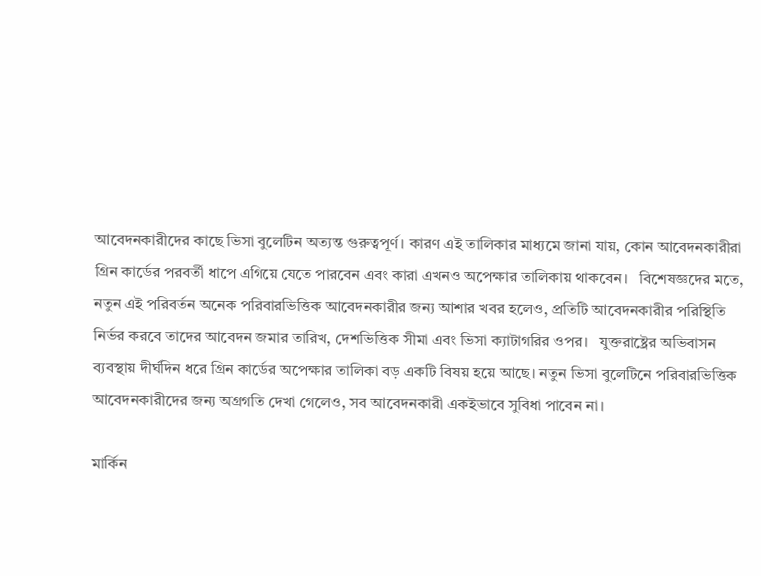আবেদনকারীদের কাছে ভিসা বুলেটিন অত্যন্ত গুরুত্বপূর্ণ। কারণ এই তালিকার মাধ্যমে জানা যায়, কোন আবেদনকারীরা গ্রিন কার্ডের পরবর্তী ধাপে এগিয়ে যেতে পারবেন এবং কারা এখনও অপেক্ষার তালিকায় থাকবেন।   বিশেষজ্ঞদের মতে, নতুন এই পরিবর্তন অনেক পরিবারভিত্তিক আবেদনকারীর জন্য আশার খবর হলেও, প্রতিটি আবেদনকারীর পরিস্থিতি নির্ভর করবে তাদের আবেদন জমার তারিখ, দেশভিত্তিক সীমা এবং ভিসা ক্যাটাগরির ওপর।   যুক্তরাষ্ট্রের অভিবাসন ব্যবস্থায় দীর্ঘদিন ধরে গ্রিন কার্ডের অপেক্ষার তালিকা বড় একটি বিষয় হয়ে আছে। নতুন ভিসা বুলেটিনে পরিবারভিত্তিক আবেদনকারীদের জন্য অগ্রগতি দেখা গেলেও, সব আবেদনকারী একইভাবে সুবিধা পাবেন না।

মার্কিন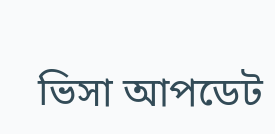ভিসা আপডেট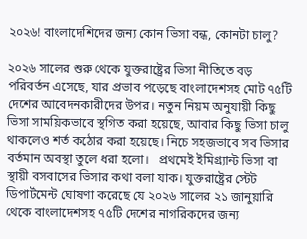২০২৬! বাংলাদেশিদের জন্য কোন ভিসা বন্ধ, কোনটা চালু?

২০২৬ সালের শুরু থেকে যুক্তরাষ্ট্রের ভিসা নীতিতে বড় পরিবর্তন এসেছে, যার প্রভাব পড়েছে বাংলাদেশসহ মোট ৭৫টি দেশের আবেদনকারীদের উপর। নতুন নিয়ম অনুযায়ী কিছু ভিসা সাময়িকভাবে স্থগিত করা হয়েছে, আবার কিছু ভিসা চালু থাকলেও শর্ত কঠোর করা হয়েছে। নিচে সহজভাবে সব ভিসার বর্তমান অবস্থা তুলে ধরা হলো।   প্রথমেই ইমিগ্র্যান্ট ভিসা বা স্থায়ী বসবাসের ভিসার কথা বলা যাক। যুক্তরাষ্ট্রের স্টেট ডিপার্টমেন্ট ঘোষণা করেছে যে ২০২৬ সালের ২১ জানুয়ারি থেকে বাংলাদেশসহ ৭৫টি দেশের নাগরিকদের জন্য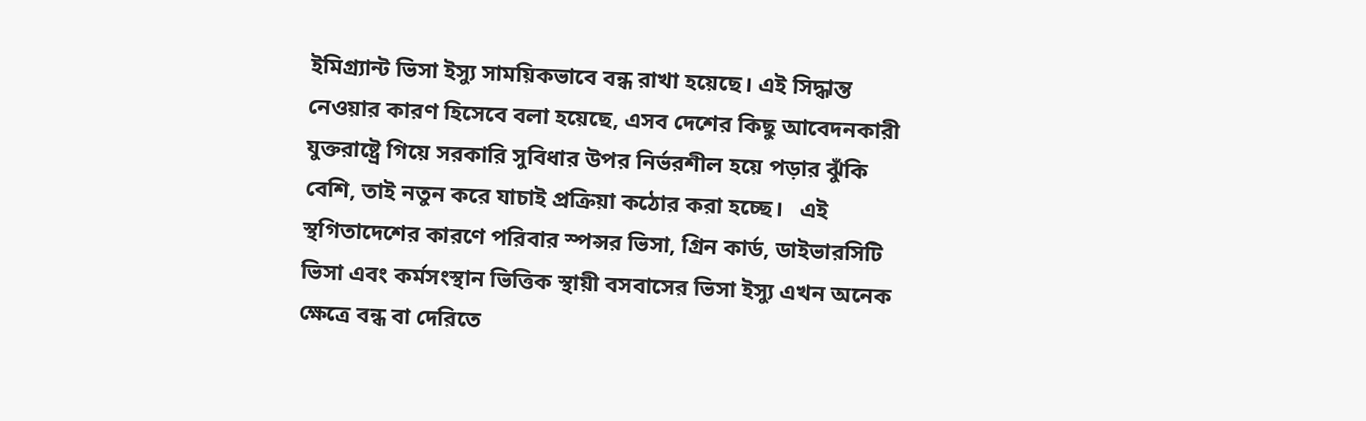ইমিগ্র্যান্ট ভিসা ইস্যু সাময়িকভাবে বন্ধ রাখা হয়েছে। এই সিদ্ধান্ত নেওয়ার কারণ হিসেবে বলা হয়েছে, এসব দেশের কিছু আবেদনকারী যুক্তরাষ্ট্রে গিয়ে সরকারি সুবিধার উপর নির্ভরশীল হয়ে পড়ার ঝুঁকি বেশি, তাই নতুন করে যাচাই প্রক্রিয়া কঠোর করা হচ্ছে।   এই স্থগিতাদেশের কারণে পরিবার স্পন্সর ভিসা, গ্রিন কার্ড, ডাইভারসিটি ভিসা এবং কর্মসংস্থান ভিত্তিক স্থায়ী বসবাসের ভিসা ইস্যু এখন অনেক ক্ষেত্রে বন্ধ বা দেরিতে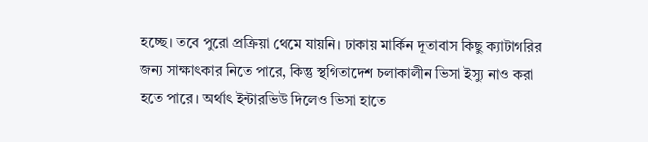হচ্ছে। তবে পুরো প্রক্রিয়া থেমে যায়নি। ঢাকায় মার্কিন দূতাবাস কিছু ক্যাটাগরির জন্য সাক্ষাৎকার নিতে পারে, কিন্তু স্থগিতাদেশ চলাকালীন ভিসা ইস্যু নাও করা হতে পারে। অর্থাৎ ইন্টারভিউ দিলেও ভিসা হাতে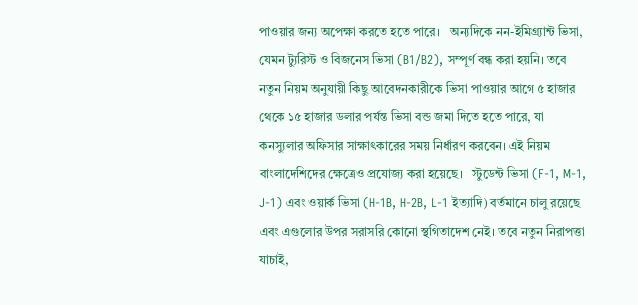পাওয়ার জন্য অপেক্ষা করতে হতে পারে।   অন্যদিকে নন-ইমিগ্র্যান্ট ভিসা, যেমন ট্যুরিস্ট ও বিজনেস ভিসা (B1/B2), সম্পূর্ণ বন্ধ করা হয়নি। তবে নতুন নিয়ম অনুযায়ী কিছু আবেদনকারীকে ভিসা পাওয়ার আগে ৫ হাজার থেকে ১৫ হাজার ডলার পর্যন্ত ভিসা বন্ড জমা দিতে হতে পারে, যা কনস্যুলার অফিসার সাক্ষাৎকারের সময় নির্ধারণ করবেন। এই নিয়ম বাংলাদেশিদের ক্ষেত্রেও প্রযোজ্য করা হয়েছে।   স্টুডেন্ট ভিসা (F-1, M-1, J-1) এবং ওয়ার্ক ভিসা (H-1B, H-2B, L-1 ইত্যাদি) বর্তমানে চালু রয়েছে এবং এগুলোর উপর সরাসরি কোনো স্থগিতাদেশ নেই। তবে নতুন নিরাপত্তা যাচাই,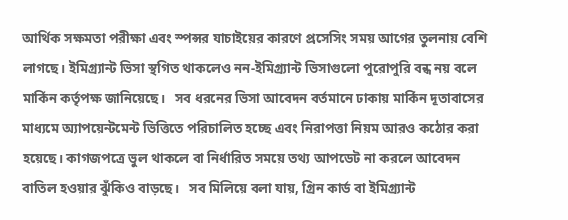আর্থিক সক্ষমতা পরীক্ষা এবং স্পন্সর যাচাইয়ের কারণে প্রসেসিং সময় আগের তুলনায় বেশি লাগছে। ইমিগ্র্যান্ট ভিসা স্থগিত থাকলেও নন-ইমিগ্র্যান্ট ভিসাগুলো পুরোপুরি বন্ধ নয় বলে মার্কিন কর্তৃপক্ষ জানিয়েছে।   সব ধরনের ভিসা আবেদন বর্তমানে ঢাকায় মার্কিন দূতাবাসের মাধ্যমে অ্যাপয়েন্টমেন্ট ভিত্তিতে পরিচালিত হচ্ছে এবং নিরাপত্তা নিয়ম আরও কঠোর করা হয়েছে। কাগজপত্রে ভুল থাকলে বা নির্ধারিত সময়ে তথ্য আপডেট না করলে আবেদন বাতিল হওয়ার ঝুঁকিও বাড়ছে।   সব মিলিয়ে বলা যায়, গ্রিন কার্ড বা ইমিগ্র্যান্ট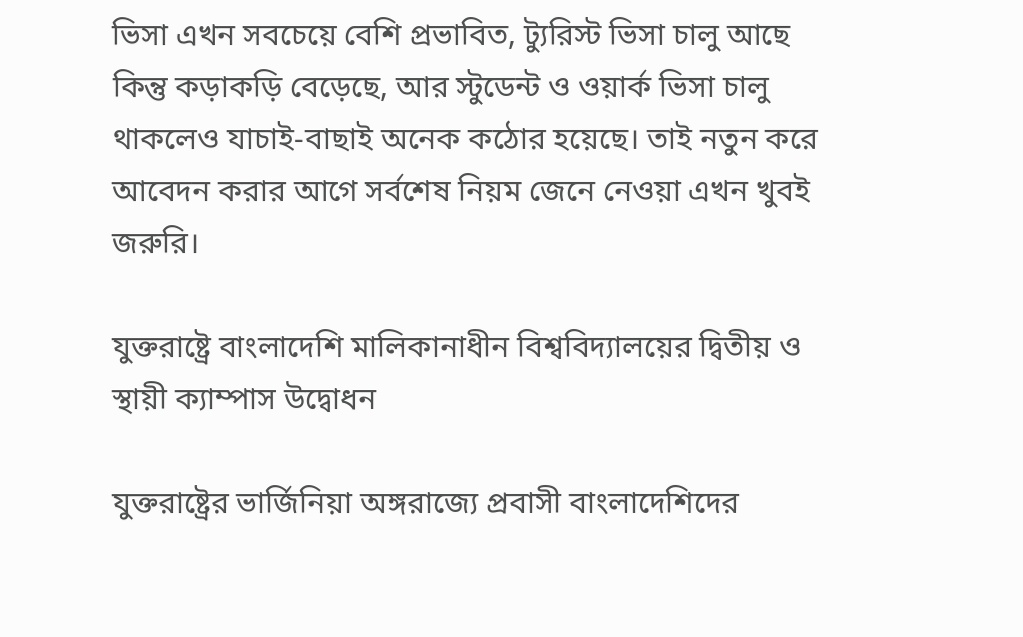ভিসা এখন সবচেয়ে বেশি প্রভাবিত, ট্যুরিস্ট ভিসা চালু আছে কিন্তু কড়াকড়ি বেড়েছে, আর স্টুডেন্ট ও ওয়ার্ক ভিসা চালু থাকলেও যাচাই-বাছাই অনেক কঠোর হয়েছে। তাই নতুন করে আবেদন করার আগে সর্বশেষ নিয়ম জেনে নেওয়া এখন খুবই জরুরি।

যুক্তরাষ্ট্রে বাংলাদেশি মালিকানাধীন বিশ্ববিদ্যালয়ের দ্বিতীয় ও স্থায়ী ক্যাম্পাস উদ্বোধন

যুক্তরাষ্ট্রের ভার্জিনিয়া অঙ্গরাজ্যে প্রবাসী বাংলাদেশিদের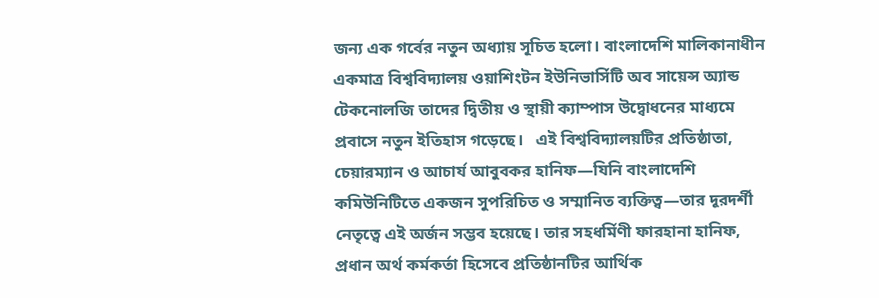জন্য এক গর্বের নতুন অধ্যায় সূচিত হলো। বাংলাদেশি মালিকানাধীন একমাত্র বিশ্ববিদ্যালয় ওয়াশিংটন ইউনিভার্সিটি অব সায়েন্স অ্যান্ড টেকনোলজি তাদের দ্বিতীয় ও স্থায়ী ক্যাম্পাস উদ্বোধনের মাধ্যমে প্রবাসে নতুন ইতিহাস গড়েছে।   এই বিশ্ববিদ্যালয়টির প্রতিষ্ঠাতা, চেয়ারম্যান ও আচার্য আবুবকর হানিফ—যিনি বাংলাদেশি কমিউনিটিতে একজন সুপরিচিত ও সম্মানিত ব্যক্তিত্ব—তার দূরদর্শী নেতৃত্বে এই অর্জন সম্ভব হয়েছে। তার সহধর্মিণী ফারহানা হানিফ, প্রধান অর্থ কর্মকর্তা হিসেবে প্রতিষ্ঠানটির আর্থিক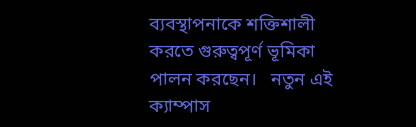ব্যবস্থাপনাকে শক্তিশালী করতে গুরুত্বপূর্ণ ভূমিকা পালন করছেন।   নতুন এই ক্যাম্পাস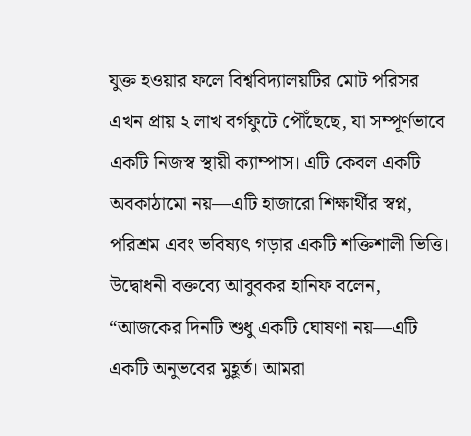যুক্ত হওয়ার ফলে বিশ্ববিদ্যালয়টির মোট পরিসর এখন প্রায় ২ লাখ বর্গফুটে পৌঁছেছে, যা সম্পূর্ণভাবে একটি নিজস্ব স্থায়ী ক্যাম্পাস। এটি কেবল একটি অবকাঠামো নয়—এটি হাজারো শিক্ষার্থীর স্বপ্ন, পরিশ্রম এবং ভবিষ্যৎ গড়ার একটি শক্তিশালী ভিত্তি।   উদ্বোধনী বক্তব্যে আবুবকর হানিফ বলেন, “আজকের দিনটি শুধু একটি ঘোষণা নয়—এটি একটি অনুভবের মুহূর্ত। আমরা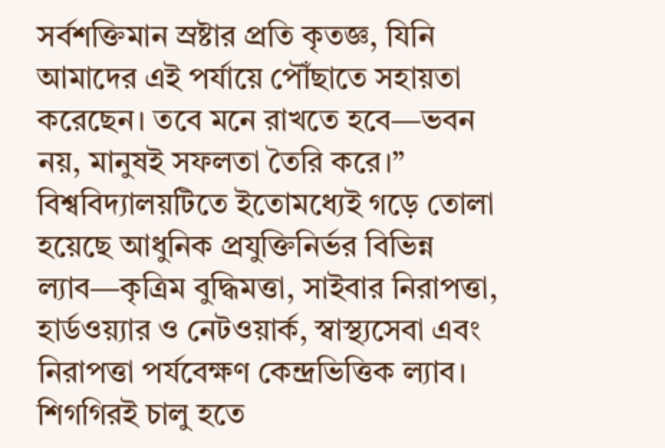সর্বশক্তিমান স্রষ্টার প্রতি কৃতজ্ঞ, যিনি আমাদের এই পর্যায়ে পৌঁছাতে সহায়তা করেছেন। তবে মনে রাখতে হবে—ভবন নয়, মানুষই সফলতা তৈরি করে।”   বিশ্ববিদ্যালয়টিতে ইতোমধ্যেই গড়ে তোলা হয়েছে আধুনিক প্রযুক্তিনির্ভর বিভিন্ন ল্যাব—কৃত্রিম বুদ্ধিমত্তা, সাইবার নিরাপত্তা, হার্ডওয়্যার ও নেটওয়ার্ক, স্বাস্থ্যসেবা এবং নিরাপত্তা পর্যবেক্ষণ কেন্দ্রভিত্তিক ল্যাব। শিগগিরই চালু হতে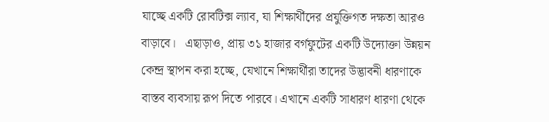যাচ্ছে একটি রোবটিক্স ল্যাব, যা শিক্ষার্থীদের প্রযুক্তিগত দক্ষতা আরও বাড়াবে।   এছাড়াও, প্রায় ৩১ হাজার বর্গফুটের একটি উদ্যোক্তা উন্নয়ন কেন্দ্র স্থাপন করা হচ্ছে, যেখানে শিক্ষার্থীরা তাদের উদ্ভাবনী ধারণাকে বাস্তব ব্যবসায় রূপ দিতে পারবে। এখানে একটি সাধারণ ধারণা থেকে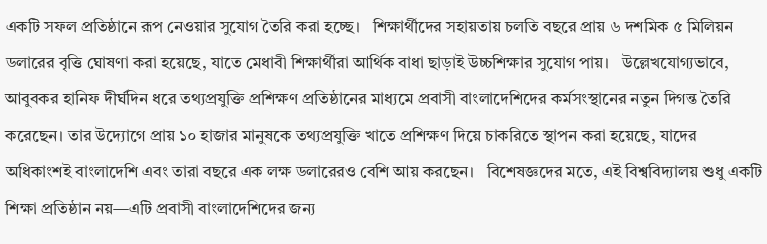একটি সফল প্রতিষ্ঠানে রূপ নেওয়ার সুযোগ তৈরি করা হচ্ছে।   শিক্ষার্থীদের সহায়তায় চলতি বছরে প্রায় ৬ দশমিক ৫ মিলিয়ন ডলারের বৃত্তি ঘোষণা করা হয়েছে, যাতে মেধাবী শিক্ষার্থীরা আর্থিক বাধা ছাড়াই উচ্চশিক্ষার সুযোগ পায়।   উল্লেখযোগ্যভাবে, আবুবকর হানিফ দীর্ঘদিন ধরে তথ্যপ্রযুক্তি প্রশিক্ষণ প্রতিষ্ঠানের মাধ্যমে প্রবাসী বাংলাদেশিদের কর্মসংস্থানের নতুন দিগন্ত তৈরি করেছেন। তার উদ্যোগে প্রায় ১০ হাজার মানুষকে তথ্যপ্রযুক্তি খাতে প্রশিক্ষণ দিয়ে চাকরিতে স্থাপন করা হয়েছে, যাদের অধিকাংশই বাংলাদেশি এবং তারা বছরে এক লক্ষ ডলারেরও বেশি আয় করছেন।   বিশেষজ্ঞদের মতে, এই বিশ্ববিদ্যালয় শুধু একটি শিক্ষা প্রতিষ্ঠান নয়—এটি প্রবাসী বাংলাদেশিদের জন্য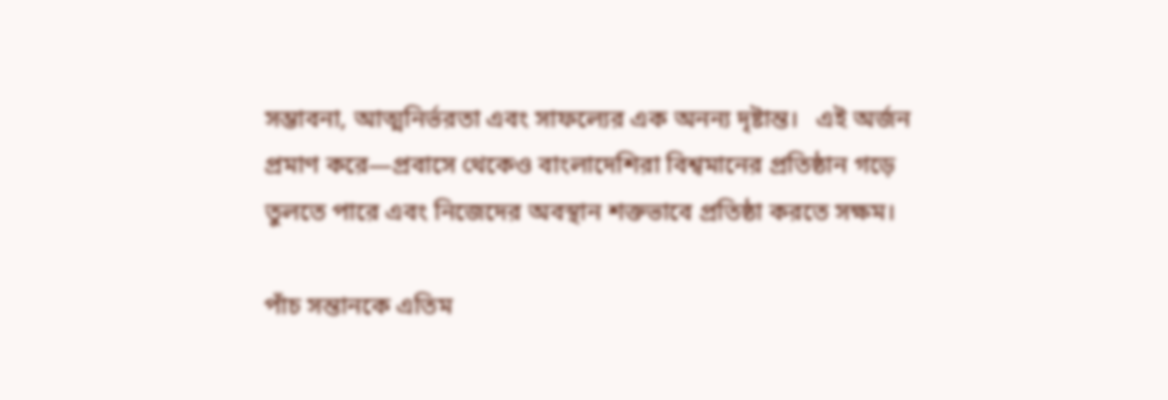সম্ভাবনা, আত্মনির্ভরতা এবং সাফল্যের এক অনন্য দৃষ্টান্ত।   এই অর্জন প্রমাণ করে—প্রবাসে থেকেও বাংলাদেশিরা বিশ্বমানের প্রতিষ্ঠান গড়ে তুলতে পারে এবং নিজেদের অবস্থান শক্তভাবে প্রতিষ্ঠা করতে সক্ষম।

পাঁচ সন্তানকে এতিম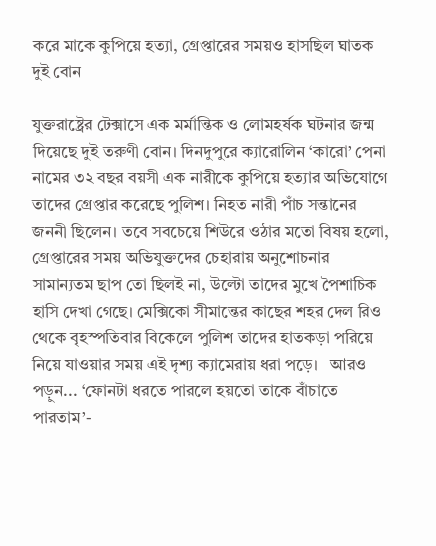করে মাকে কুপিয়ে হত্যা, গ্রেপ্তারের সময়ও হাসছিল ঘাতক দুই বোন

যুক্তরাষ্ট্রের টেক্সাসে এক মর্মান্তিক ও লোমহর্ষক ঘটনার জন্ম দিয়েছে দুই তরুণী বোন। দিনদুপুরে ক্যারোলিন ‘কারো’ পেনা নামের ৩২ বছর বয়সী এক নারীকে কুপিয়ে হত্যার অভিযোগে তাদের গ্রেপ্তার করেছে পুলিশ। নিহত নারী পাঁচ সন্তানের জননী ছিলেন। তবে সবচেয়ে শিউরে ওঠার মতো বিষয় হলো, গ্রেপ্তারের সময় অভিযুক্তদের চেহারায় অনুশোচনার সামান্যতম ছাপ তো ছিলই না, উল্টো তাদের মুখে পৈশাচিক হাসি দেখা গেছে। মেক্সিকো সীমান্তের কাছের শহর দেল রিও থেকে বৃহস্পতিবার বিকেলে পুলিশ তাদের হাতকড়া পরিয়ে নিয়ে যাওয়ার সময় এই দৃশ্য ক্যামেরায় ধরা পড়ে।   আরও পড়ুন... ‘ফোনটা ধরতে পারলে হয়তো তাকে বাঁচাতে পারতাম’-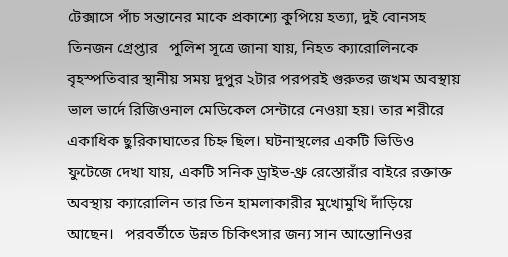টেক্সাসে পাঁচ সন্তানের মাকে প্রকাশ্যে কুপিয়ে হত্যা, দুই বোনসহ তিনজন গ্রেপ্তার   পুলিশ সূত্রে জানা যায়, নিহত ক্যারোলিনকে বৃহস্পতিবার স্থানীয় সময় দুপুর ২টার পরপরই গুরুতর জখম অবস্থায় ভাল ভার্দে রিজিওনাল মেডিকেল সেন্টারে নেওয়া হয়। তার শরীরে একাধিক ছুরিকাঘাতের চিহ্ন ছিল। ঘটনাস্থলের একটি ভিডিও ফুটেজে দেখা যায়, একটি সনিক ড্রাইভ-থ্রু রেস্তোরাঁর বাইরে রক্তাক্ত অবস্থায় ক্যারোলিন তার তিন হামলাকারীর মুখোমুখি দাঁড়িয়ে আছেন।   পরবর্তীতে উন্নত চিকিৎসার জন্য সান আন্তোনিওর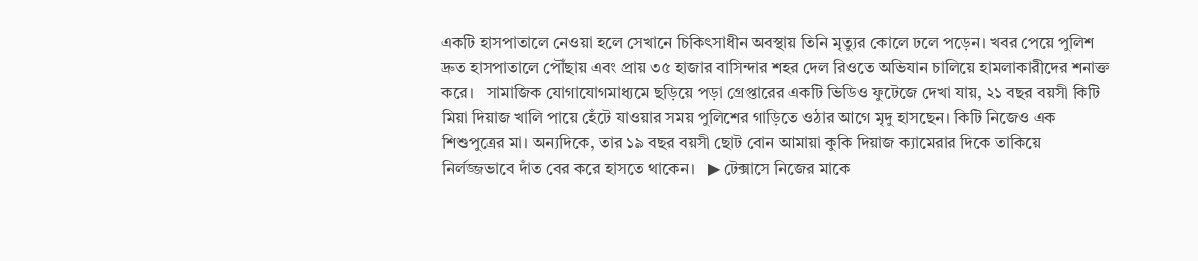একটি হাসপাতালে নেওয়া হলে সেখানে চিকিৎসাধীন অবস্থায় তিনি মৃত্যুর কোলে ঢলে পড়েন। খবর পেয়ে পুলিশ দ্রুত হাসপাতালে পৌঁছায় এবং প্রায় ৩৫ হাজার বাসিন্দার শহর দেল রিওতে অভিযান চালিয়ে হামলাকারীদের শনাক্ত করে।   সামাজিক যোগাযোগমাধ্যমে ছড়িয়ে পড়া গ্রেপ্তারের একটি ভিডিও ফুটেজে দেখা যায়, ২১ বছর বয়সী কিটি মিয়া দিয়াজ খালি পায়ে হেঁটে যাওয়ার সময় পুলিশের গাড়িতে ওঠার আগে মৃদু হাসছেন। কিটি নিজেও এক শিশুপুত্রের মা। অন্যদিকে, তার ১৯ বছর বয়সী ছোট বোন আমায়া কুকি দিয়াজ ক্যামেরার দিকে তাকিয়ে নির্লজ্জভাবে দাঁত বের করে হাসতে থাকেন।   ▶ টেক্সাসে নিজের মাকে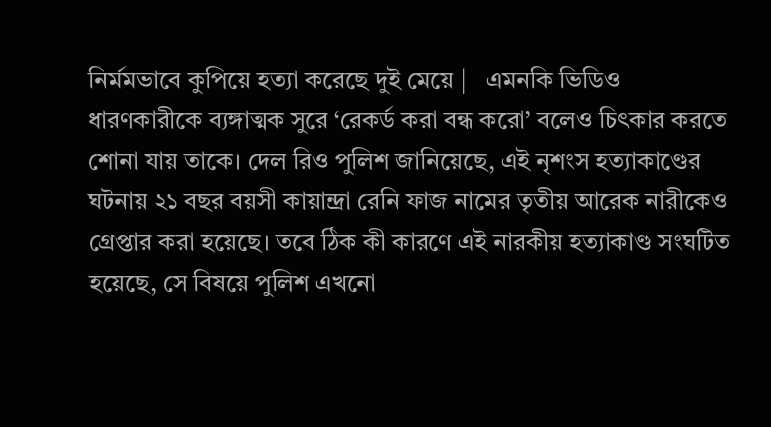নির্মমভাবে কুপিয়ে হত্যা করেছে দুই মেয়ে |   এমনকি ভিডিও ধারণকারীকে ব্যঙ্গাত্মক সুরে ‘রেকর্ড করা বন্ধ করো’ বলেও চিৎকার করতে শোনা যায় তাকে। দেল রিও পুলিশ জানিয়েছে, এই নৃশংস হত্যাকাণ্ডের ঘটনায় ২১ বছর বয়সী কায়ান্দ্রা রেনি ফাজ নামের তৃতীয় আরেক নারীকেও গ্রেপ্তার করা হয়েছে। তবে ঠিক কী কারণে এই নারকীয় হত্যাকাণ্ড সংঘটিত হয়েছে, সে বিষয়ে পুলিশ এখনো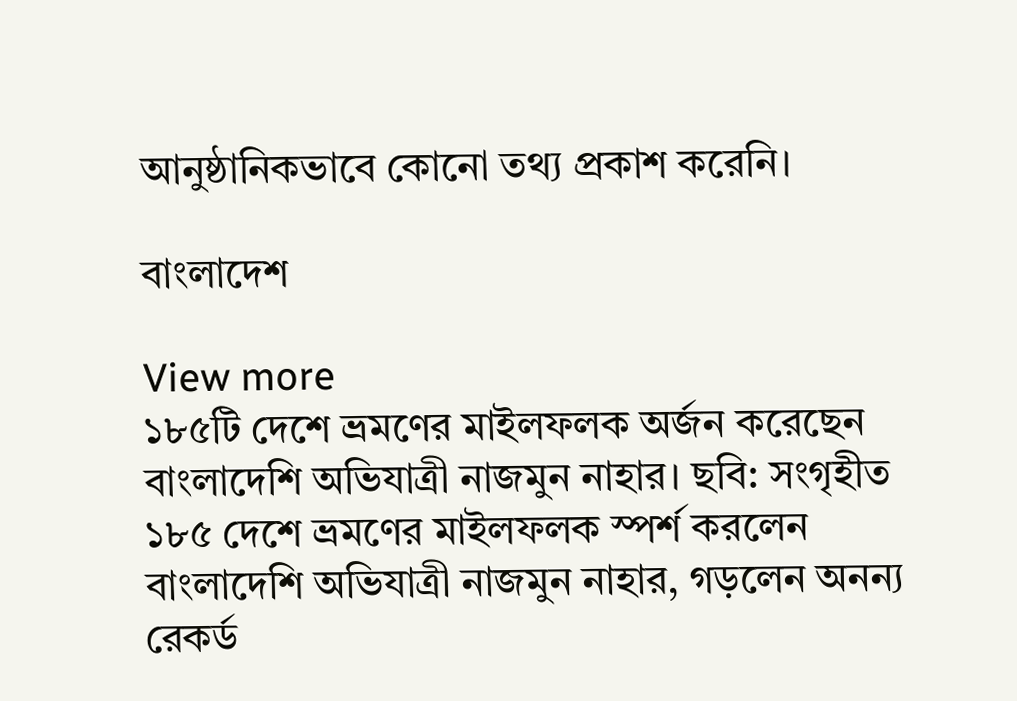আনুষ্ঠানিকভাবে কোনো তথ্য প্রকাশ করেনি।

বাংলাদেশ

View more
১৮৫টি দেশে ভ্রমণের মাইলফলক অর্জন করেছেন বাংলাদেশি অভিযাত্রী নাজমুন নাহার। ছবি: সংগৃহীত
১৮৫ দেশে ভ্রমণের মাইলফলক স্পর্শ করলেন বাংলাদেশি অভিযাত্রী নাজমুন নাহার, গড়লেন অনন্য রেকর্ড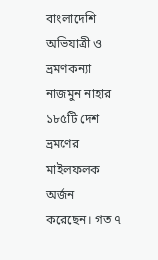বাংলাদেশি অভিযাত্রী ও ভ্রমণকন্যা নাজমুন নাহার ১৮৫টি দেশ ভ্রমণের মাইলফলক অর্জন করেছেন। গত ৭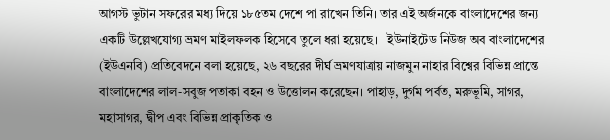আগস্ট ভুটান সফরের মধ্য দিয়ে ১৮৫তম দেশে পা রাখেন তিনি। তার এই অর্জনকে বাংলাদেশের জন্য একটি উল্লেখযোগ্য ভ্রমণ মাইলফলক হিসেবে তুলে ধরা হয়েছে।   ইউনাইটেড নিউজ অব বাংলাদেশের (ইউএনবি) প্রতিবেদনে বলা হয়েছে, ২৬ বছরের দীর্ঘ ভ্রমণযাত্রায় নাজমুন নাহার বিশ্বের বিভিন্ন প্রান্তে বাংলাদেশের লাল-সবুজ পতাকা বহন ও উত্তোলন করেছেন। পাহাড়, দুর্গম পর্বত, মরুভূমি, সাগর, মহাসাগর, দ্বীপ এবং বিভিন্ন প্রাকৃতিক ও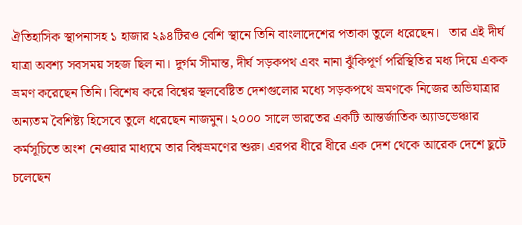ঐতিহাসিক স্থাপনাসহ ১ হাজার ২৯৪টিরও বেশি স্থানে তিনি বাংলাদেশের পতাকা তুলে ধরেছেন।   তার এই দীর্ঘ যাত্রা অবশ্য সবসময় সহজ ছিল না। দুর্গম সীমান্ত, দীর্ঘ সড়কপথ এবং নানা ঝুঁকিপূর্ণ পরিস্থিতির মধ্য দিয়ে একক ভ্রমণ করেছেন তিনি। বিশেষ করে বিশ্বের স্থলবেষ্টিত দেশগুলোর মধ্যে সড়কপথে ভ্রমণকে নিজের অভিযাত্রার অন্যতম বৈশিষ্ট্য হিসেবে তুলে ধরেছেন নাজমুন। ২০০০ সালে ভারতের একটি আন্তর্জাতিক অ্যাডভেঞ্চার কর্মসূচিতে অংশ নেওয়ার মাধ্যমে তার বিশ্বভ্রমণের শুরু। এরপর ধীরে ধীরে এক দেশ থেকে আরেক দেশে ছুটে চলেছেন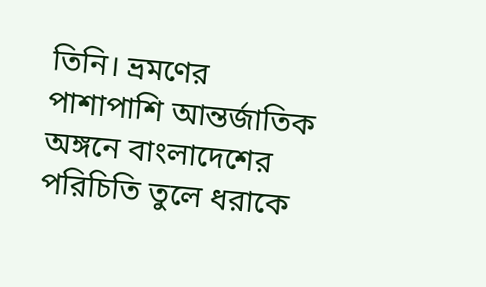তিনি। ভ্রমণের পাশাপাশি আন্তর্জাতিক অঙ্গনে বাংলাদেশের পরিচিতি তুলে ধরাকে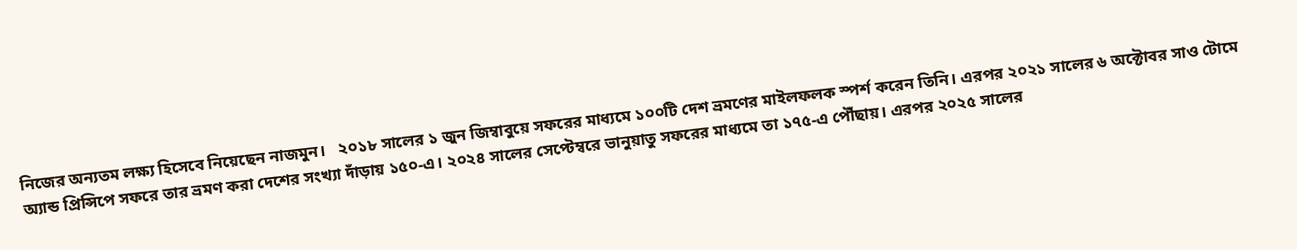নিজের অন্যতম লক্ষ্য হিসেবে নিয়েছেন নাজমুন।   ২০১৮ সালের ১ জুন জিম্বাবুয়ে সফরের মাধ্যমে ১০০টি দেশ ভ্রমণের মাইলফলক স্পর্শ করেন তিনি। এরপর ২০২১ সালের ৬ অক্টোবর সাও টোমে অ্যান্ড প্রিন্সিপে সফরে তার ভ্রমণ করা দেশের সংখ্যা দাঁড়ায় ১৫০-এ। ২০২৪ সালের সেপ্টেম্বরে ভানুয়াতু সফরের মাধ্যমে তা ১৭৫-এ পৌঁছায়। এরপর ২০২৫ সালের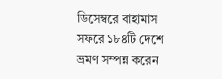ডিসেম্বরে বাহামাস সফরে ১৮৪টি দেশে ভ্রমণ সম্পন্ন করেন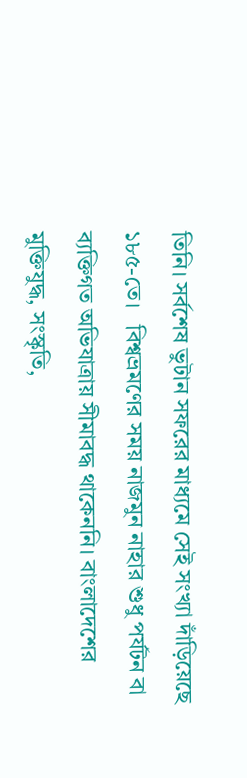তিনি। সর্বশেষ ভুটান সফরের মাধ্যমে সেই সংখ্যা দাঁড়িয়েছে ১৮৫-তে।   বিশ্বভ্রমণের সময় নাজমুন নাহার শুধু পর্যটন বা ব্যক্তিগত অভিযাত্রায় সীমাবদ্ধ থাকেননি। বাংলাদেশের মুক্তিযুদ্ধ, সংস্কৃতি,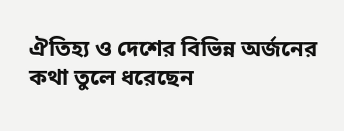ঐতিহ্য ও দেশের বিভিন্ন অর্জনের কথা তুলে ধরেছেন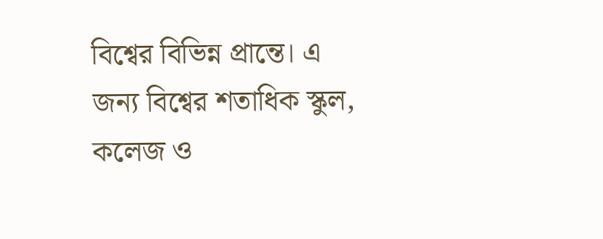বিশ্বের বিভিন্ন প্রান্তে। এ জন্য বিশ্বের শতাধিক স্কুল, কলেজ ও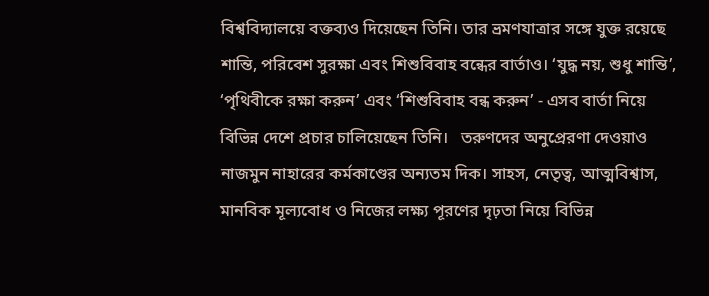বিশ্ববিদ্যালয়ে বক্তব্যও দিয়েছেন তিনি। তার ভ্রমণযাত্রার সঙ্গে যুক্ত রয়েছে শান্তি, পরিবেশ সুরক্ষা এবং শিশুবিবাহ বন্ধের বার্তাও। ‘যুদ্ধ নয়, শুধু শান্তি’, ‘পৃথিবীকে রক্ষা করুন’ এবং ‘শিশুবিবাহ বন্ধ করুন’ - এসব বার্তা নিয়ে বিভিন্ন দেশে প্রচার চালিয়েছেন তিনি।   তরুণদের অনুপ্রেরণা দেওয়াও নাজমুন নাহারের কর্মকাণ্ডের অন্যতম দিক। সাহস, নেতৃত্ব, আত্মবিশ্বাস, মানবিক মূল্যবোধ ও নিজের লক্ষ্য পূরণের দৃঢ়তা নিয়ে বিভিন্ন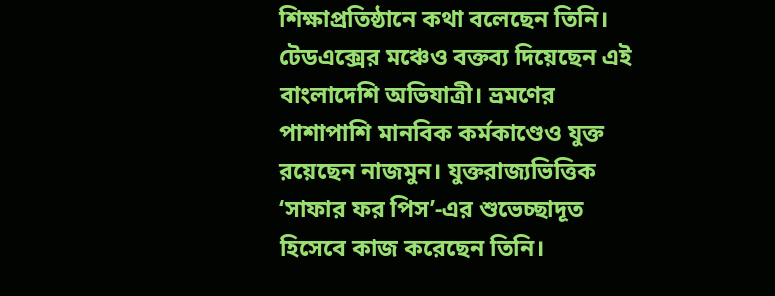শিক্ষাপ্রতিষ্ঠানে কথা বলেছেন তিনি। টেডএক্সের মঞ্চেও বক্তব্য দিয়েছেন এই বাংলাদেশি অভিযাত্রী। ভ্রমণের পাশাপাশি মানবিক কর্মকাণ্ডেও যুক্ত রয়েছেন নাজমুন। যুক্তরাজ্যভিত্তিক ‘সাফার ফর পিস’-এর শুভেচ্ছাদূত হিসেবে কাজ করেছেন তিনি।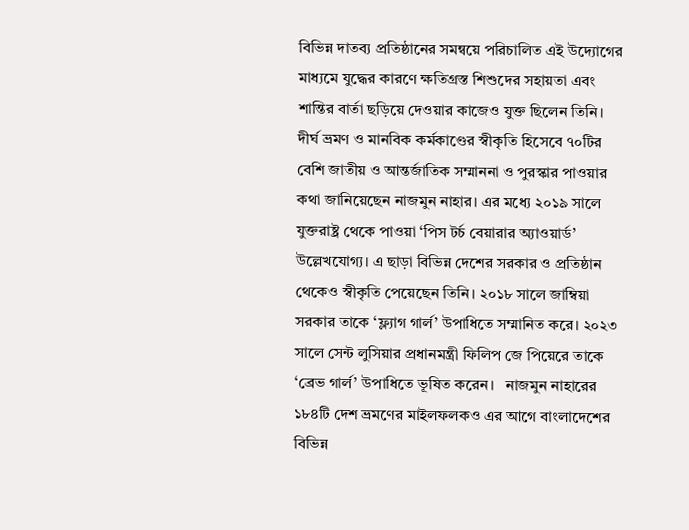বিভিন্ন দাতব্য প্রতিষ্ঠানের সমন্বয়ে পরিচালিত এই উদ্যোগের মাধ্যমে যুদ্ধের কারণে ক্ষতিগ্রস্ত শিশুদের সহায়তা এবং শান্তির বার্তা ছড়িয়ে দেওয়ার কাজেও যুক্ত ছিলেন তিনি।   দীর্ঘ ভ্রমণ ও মানবিক কর্মকাণ্ডের স্বীকৃতি হিসেবে ৭০টির বেশি জাতীয় ও আন্তর্জাতিক সম্মাননা ও পুরস্কার পাওয়ার কথা জানিয়েছেন নাজমুন নাহার। এর মধ্যে ২০১৯ সালে যুক্তরাষ্ট্র থেকে পাওয়া ‘পিস টর্চ বেয়ারার অ্যাওয়ার্ড’ উল্লেখযোগ্য। এ ছাড়া বিভিন্ন দেশের সরকার ও প্রতিষ্ঠান থেকেও স্বীকৃতি পেয়েছেন তিনি। ২০১৮ সালে জাম্বিয়া সরকার তাকে ‘ফ্ল্যাগ গার্ল’ উপাধিতে সম্মানিত করে। ২০২৩ সালে সেন্ট লুসিয়ার প্রধানমন্ত্রী ফিলিপ জে পিয়েরে তাকে ‘ব্রেভ গার্ল’ উপাধিতে ভূষিত করেন।   নাজমুন নাহারের ১৮৪টি দেশ ভ্রমণের মাইলফলকও এর আগে বাংলাদেশের বিভিন্ন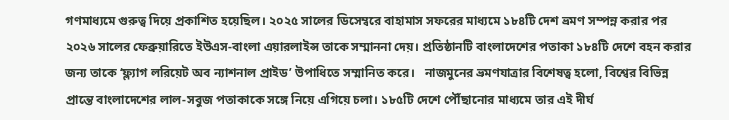গণমাধ্যমে গুরুত্ব দিয়ে প্রকাশিত হয়েছিল। ২০২৫ সালের ডিসেম্বরে বাহামাস সফরের মাধ্যমে ১৮৪টি দেশ ভ্রমণ সম্পন্ন করার পর ২০২৬ সালের ফেব্রুয়ারিতে ইউএস-বাংলা এয়ারলাইন্স তাকে সম্মাননা দেয়। প্রতিষ্ঠানটি বাংলাদেশের পতাকা ১৮৪টি দেশে বহন করার জন্য তাকে ‘ফ্ল্যাগ লরিয়েট অব ন্যাশনাল প্রাইড’ উপাধিতে সম্মানিত করে।   নাজমুনের ভ্রমণযাত্রার বিশেষত্ব হলো, বিশ্বের বিভিন্ন প্রান্তে বাংলাদেশের লাল-সবুজ পতাকাকে সঙ্গে নিয়ে এগিয়ে চলা। ১৮৫টি দেশে পৌঁছানোর মাধ্যমে তার এই দীর্ঘ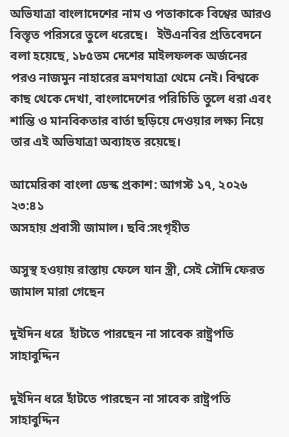অভিযাত্রা বাংলাদেশের নাম ও পতাকাকে বিশ্বের আরও বিস্তৃত পরিসরে তুলে ধরেছে।   ইউএনবির প্রতিবেদনে বলা হয়েছে, ১৮৫তম দেশের মাইলফলক অর্জনের পরও নাজমুন নাহারের ভ্রমণযাত্রা থেমে নেই। বিশ্বকে কাছ থেকে দেখা, বাংলাদেশের পরিচিতি তুলে ধরা এবং শান্তি ও মানবিকতার বার্তা ছড়িয়ে দেওয়ার লক্ষ্য নিয়ে তার এই অভিযাত্রা অব্যাহত রয়েছে।

আমেরিকা বাংলা ডেস্ক প্রকাশ: আগস্ট ১৭, ২০২৬ ২৩:৪১
অসহায় প্রবাসী জামাল। ছবি:সংগৃহীত

অসুস্থ হওয়ায় রাস্তায় ফেলে যান স্ত্রী, সেই সৌদি ফেরত জামাল মারা গেছেন

দুইদিন ধরে  হাঁটতে পারছেন না সাবেক রাষ্ট্রপতি সাহাবুদ্দিন

দুইদিন ধরে হাঁটতে পারছেন না সাবেক রাষ্ট্রপতি সাহাবুদ্দিন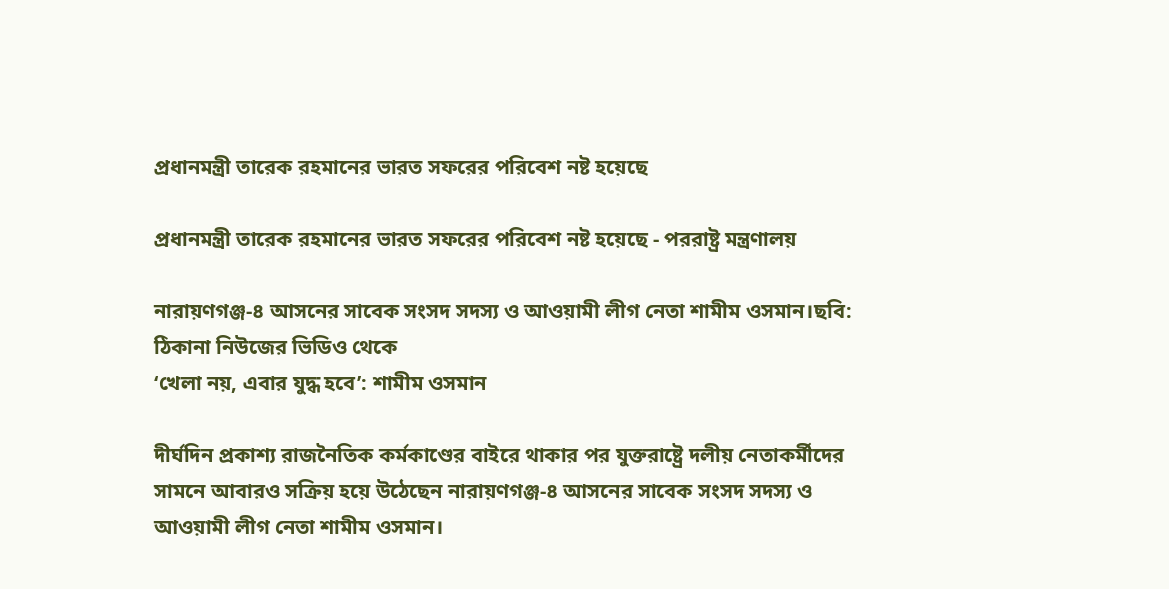প্রধানমন্ত্রী তারেক রহমানের ভারত সফরের পরিবেশ নষ্ট হয়েছে

প্রধানমন্ত্রী তারেক রহমানের ভারত সফরের পরিবেশ নষ্ট হয়েছে - পররাষ্ট্র মন্ত্রণালয়

নারায়ণগঞ্জ-৪ আসনের সাবেক সংসদ সদস্য ও আওয়ামী লীগ নেতা শামীম ওসমান।ছবি: ঠিকানা নিউজের ভিডিও থেকে
‘খেলা নয়, এবার যুদ্ধ হবে’: শামীম ওসমান

দীর্ঘদিন প্রকাশ্য রাজনৈতিক কর্মকাণ্ডের বাইরে থাকার পর যুক্তরাষ্ট্রে দলীয় নেতাকর্মীদের সামনে আবারও সক্রিয় হয়ে উঠেছেন নারায়ণগঞ্জ-৪ আসনের সাবেক সংসদ সদস্য ও আওয়ামী লীগ নেতা শামীম ওসমান।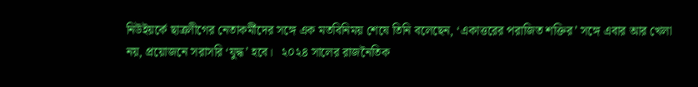নিউইয়র্কে ছাত্রলীগের নেতাকর্মীদের সঙ্গে এক মতবিনিময় শেষে তিনি বলেছেন, ‘একাত্তরের পরাজিত শক্তির’ সঙ্গে এবার আর খেলা নয়, প্রয়োজনে সরাসরি ‘যুদ্ধ’ হবে।   ২০২৪ সালের রাজনৈতিক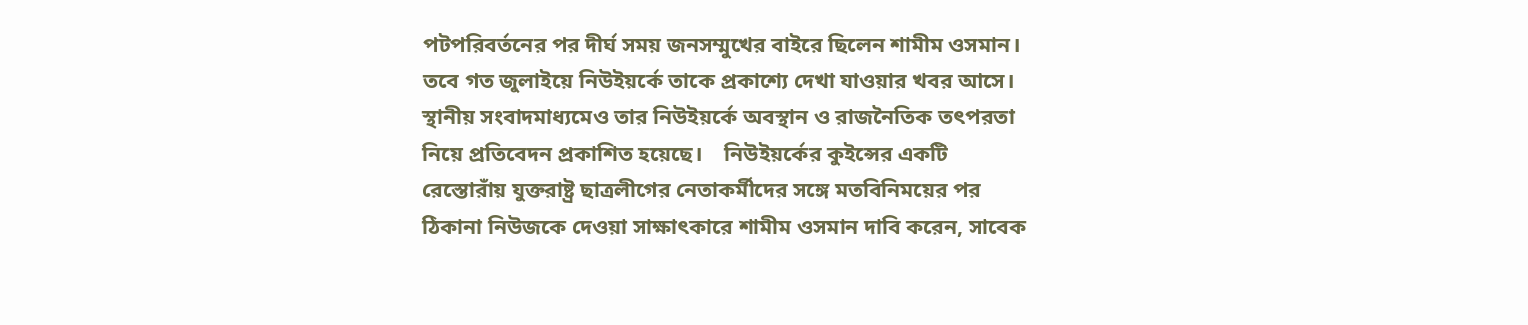পটপরিবর্তনের পর দীর্ঘ সময় জনসম্মুখের বাইরে ছিলেন শামীম ওসমান। তবে গত জুলাইয়ে নিউইয়র্কে তাকে প্রকাশ্যে দেখা যাওয়ার খবর আসে। স্থানীয় সংবাদমাধ্যমেও তার নিউইয়র্কে অবস্থান ও রাজনৈতিক তৎপরতা নিয়ে প্রতিবেদন প্রকাশিত হয়েছে।    নিউইয়র্কের কুইন্সের একটি রেস্তোরাঁয় যুক্তরাষ্ট্র ছাত্রলীগের নেতাকর্মীদের সঙ্গে মতবিনিময়ের পর ঠিকানা নিউজকে দেওয়া সাক্ষাৎকারে শামীম ওসমান দাবি করেন, সাবেক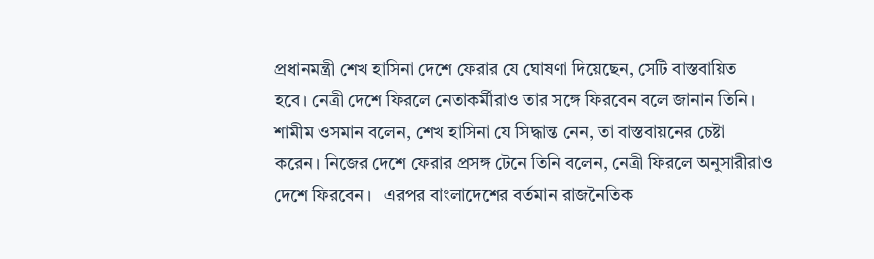প্রধানমন্ত্রী শেখ হাসিনা দেশে ফেরার যে ঘোষণা দিয়েছেন, সেটি বাস্তবায়িত হবে। নেত্রী দেশে ফিরলে নেতাকর্মীরাও তার সঙ্গে ফিরবেন বলে জানান তিনি।   শামীম ওসমান বলেন, শেখ হাসিনা যে সিদ্ধান্ত নেন, তা বাস্তবায়নের চেষ্টা করেন। নিজের দেশে ফেরার প্রসঙ্গ টেনে তিনি বলেন, নেত্রী ফিরলে অনুসারীরাও দেশে ফিরবেন।   এরপর বাংলাদেশের বর্তমান রাজনৈতিক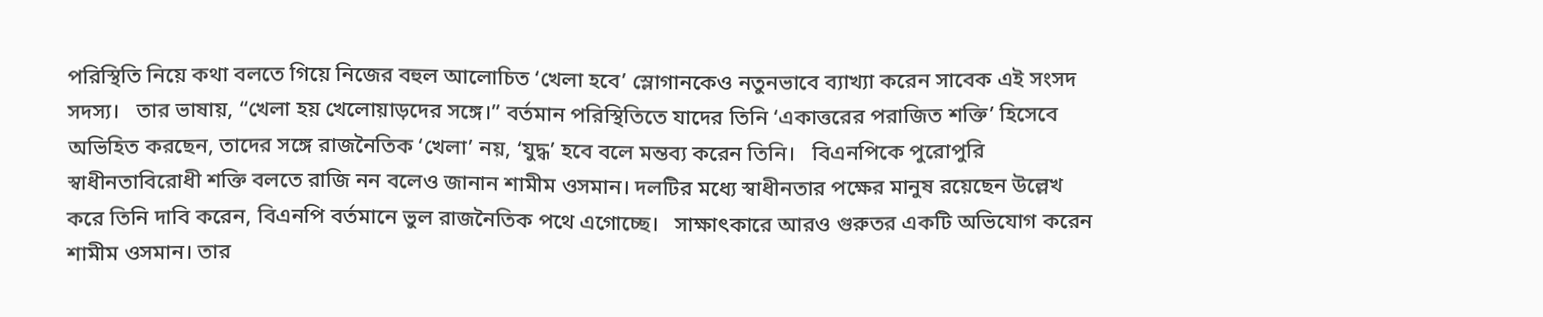পরিস্থিতি নিয়ে কথা বলতে গিয়ে নিজের বহুল আলোচিত ‘খেলা হবে’ স্লোগানকেও নতুনভাবে ব্যাখ্যা করেন সাবেক এই সংসদ সদস্য।   তার ভাষায়, “খেলা হয় খেলোয়াড়দের সঙ্গে।” বর্তমান পরিস্থিতিতে যাদের তিনি ‘একাত্তরের পরাজিত শক্তি’ হিসেবে অভিহিত করছেন, তাদের সঙ্গে রাজনৈতিক ‘খেলা’ নয়, ‘যুদ্ধ’ হবে বলে মন্তব্য করেন তিনি।   বিএনপিকে পুরোপুরি স্বাধীনতাবিরোধী শক্তি বলতে রাজি নন বলেও জানান শামীম ওসমান। দলটির মধ্যে স্বাধীনতার পক্ষের মানুষ রয়েছেন উল্লেখ করে তিনি দাবি করেন, বিএনপি বর্তমানে ভুল রাজনৈতিক পথে এগোচ্ছে।   সাক্ষাৎকারে আরও গুরুতর একটি অভিযোগ করেন শামীম ওসমান। তার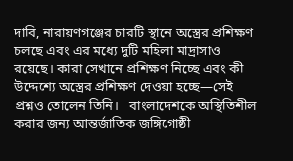দাবি, নারায়ণগঞ্জের চারটি স্থানে অস্ত্রের প্রশিক্ষণ চলছে এবং এর মধ্যে দুটি মহিলা মাদ্রাসাও রয়েছে। কারা সেখানে প্রশিক্ষণ নিচ্ছে এবং কী উদ্দেশ্যে অস্ত্রের প্রশিক্ষণ দেওয়া হচ্ছে—সেই প্রশ্নও তোলেন তিনি।   বাংলাদেশকে অস্থিতিশীল করার জন্য আন্তর্জাতিক জঙ্গিগোষ্ঠী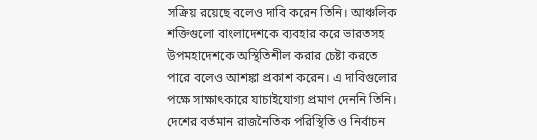সক্রিয় রয়েছে বলেও দাবি করেন তিনি। আঞ্চলিক শক্তিগুলো বাংলাদেশকে ব্যবহার করে ভারতসহ উপমহাদেশকে অস্থিতিশীল করার চেষ্টা করতে পারে বলেও আশঙ্কা প্রকাশ করেন। এ দাবিগুলোর পক্ষে সাক্ষাৎকারে যাচাইযোগ্য প্রমাণ দেননি তিনি।   দেশের বর্তমান রাজনৈতিক পরিস্থিতি ও নির্বাচন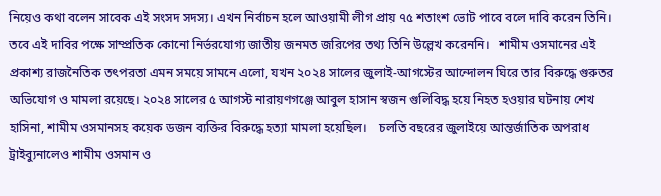নিয়েও কথা বলেন সাবেক এই সংসদ সদস্য। এখন নির্বাচন হলে আওয়ামী লীগ প্রায় ৭৫ শতাংশ ভোট পাবে বলে দাবি করেন তিনি। তবে এই দাবির পক্ষে সাম্প্রতিক কোনো নির্ভরযোগ্য জাতীয় জনমত জরিপের তথ্য তিনি উল্লেখ করেননি।   শামীম ওসমানের এই প্রকাশ্য রাজনৈতিক তৎপরতা এমন সময়ে সামনে এলো, যখন ২০২৪ সালের জুলাই-আগস্টের আন্দোলন ঘিরে তার বিরুদ্ধে গুরুতর অভিযোগ ও মামলা রয়েছে। ২০২৪ সালের ৫ আগস্ট নারায়ণগঞ্জে আবুল হাসান স্বজন গুলিবিদ্ধ হয়ে নিহত হওয়ার ঘটনায় শেখ হাসিনা, শামীম ওসমানসহ কয়েক ডজন ব্যক্তির বিরুদ্ধে হত্যা মামলা হয়েছিল।    চলতি বছরের জুলাইয়ে আন্তর্জাতিক অপরাধ ট্রাইব্যুনালেও শামীম ওসমান ও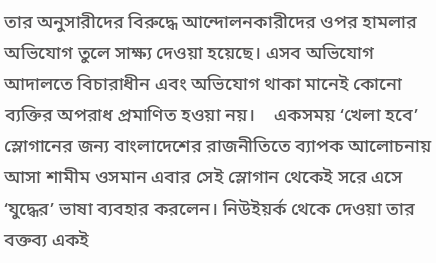তার অনুসারীদের বিরুদ্ধে আন্দোলনকারীদের ওপর হামলার অভিযোগ তুলে সাক্ষ্য দেওয়া হয়েছে। এসব অভিযোগ আদালতে বিচারাধীন এবং অভিযোগ থাকা মানেই কোনো ব্যক্তির অপরাধ প্রমাণিত হওয়া নয়।    একসময় ‘খেলা হবে’ স্লোগানের জন্য বাংলাদেশের রাজনীতিতে ব্যাপক আলোচনায় আসা শামীম ওসমান এবার সেই স্লোগান থেকেই সরে এসে ‘যুদ্ধের’ ভাষা ব্যবহার করলেন। নিউইয়র্ক থেকে দেওয়া তার বক্তব্য একই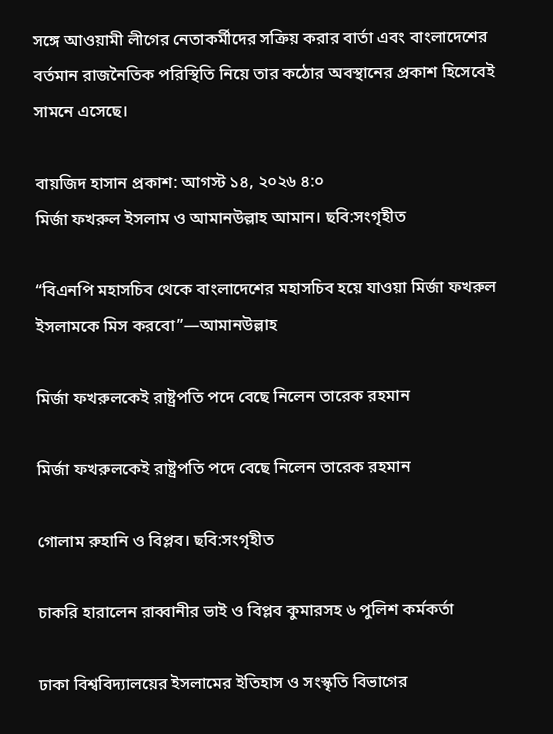সঙ্গে আওয়ামী লীগের নেতাকর্মীদের সক্রিয় করার বার্তা এবং বাংলাদেশের বর্তমান রাজনৈতিক পরিস্থিতি নিয়ে তার কঠোর অবস্থানের প্রকাশ হিসেবেই সামনে এসেছে।

বায়জিদ হাসান প্রকাশ: আগস্ট ১৪, ২০২৬ ৪:০
মির্জা ফখরুল ইসলাম ও আমানউল্লাহ আমান। ছবি:সংগৃহীত

“বিএনপি মহাসচিব থেকে বাংলাদেশের মহাসচিব হয়ে যাওয়া মির্জা ফখরুল ইসলামকে মিস করবো”—আমানউল্লাহ

মির্জা ফখরুলকেই রাষ্ট্রপতি পদে বেছে নিলেন তারেক রহমান

মির্জা ফখরুলকেই রাষ্ট্রপতি পদে বেছে নিলেন তারেক রহমান

গোলাম রুহানি ও বিপ্লব। ছবি:সংগৃহীত

চাকরি হারালেন রাব্বানীর ভাই ও বিপ্লব কুমারসহ ৬ পুলিশ কর্মকর্তা

ঢাকা বিশ্ববিদ্যালয়ের ইসলামের ইতিহাস ও সংস্কৃতি বিভাগের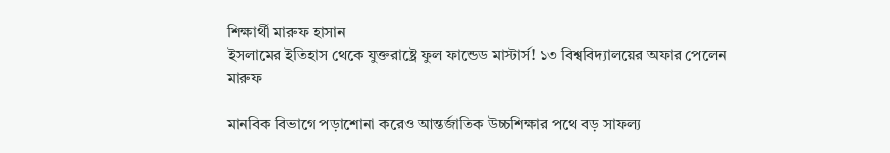শিক্ষার্থী মারুফ হাসান
ইসলামের ইতিহাস থেকে যুক্তরাষ্ট্রে ফুল ফান্ডেড মাস্টার্স! ১৩ বিশ্ববিদ্যালয়ের অফার পেলেন মারুফ

মানবিক বিভাগে পড়াশোনা করেও আন্তর্জাতিক উচ্চশিক্ষার পথে বড় সাফল্য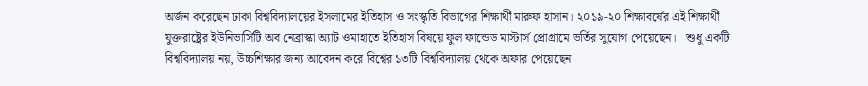অর্জন করেছেন ঢাকা বিশ্ববিদ্যালয়ের ইসলামের ইতিহাস ও সংস্কৃতি বিভাগের শিক্ষার্থী মারুফ হাসান। ২০১৯-২০ শিক্ষাবর্ষের এই শিক্ষার্থী যুক্তরাষ্ট্রের ইউনিভার্সিটি অব নেব্রাস্কা অ্যাট ওমাহাতে ইতিহাস বিষয়ে ফুল ফান্ডেড মাস্টার্স প্রোগ্রামে ভর্তির সুযোগ পেয়েছেন।   শুধু একটি বিশ্ববিদ্যালয় নয়, উচ্চশিক্ষার জন্য আবেদন করে বিশ্বের ১৩টি বিশ্ববিদ্যালয় থেকে অফার পেয়েছেন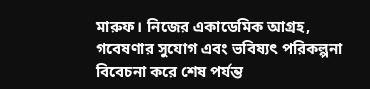মারুফ। নিজের একাডেমিক আগ্রহ, গবেষণার সুযোগ এবং ভবিষ্যৎ পরিকল্পনা বিবেচনা করে শেষ পর্যন্ত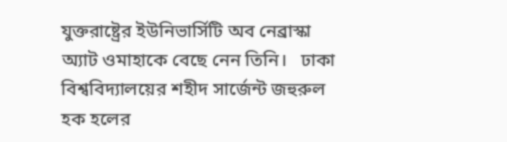যুক্তরাষ্ট্রের ইউনিভার্সিটি অব নেব্রাস্কা অ্যাট ওমাহাকে বেছে নেন তিনি।   ঢাকা বিশ্ববিদ্যালয়ের শহীদ সার্জেন্ট জহুরুল হক হলের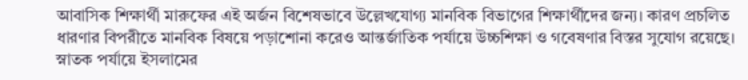আবাসিক শিক্ষার্থী মারুফের এই অর্জন বিশেষভাবে উল্লেখযোগ্য মানবিক বিভাগের শিক্ষার্থীদের জন্য। কারণ প্রচলিত ধারণার বিপরীতে মানবিক বিষয়ে পড়াশোনা করেও আন্তর্জাতিক পর্যায়ে উচ্চশিক্ষা ও গবেষণার বিস্তর সুযোগ রয়েছে।   স্নাতক পর্যায়ে ইসলামের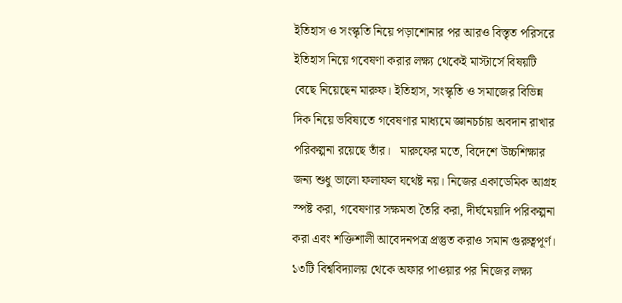ইতিহাস ও সংস্কৃতি নিয়ে পড়াশোনার পর আরও বিস্তৃত পরিসরে ইতিহাস নিয়ে গবেষণা করার লক্ষ্য থেকেই মাস্টার্সে বিষয়টি বেছে নিয়েছেন মারুফ। ইতিহাস, সংস্কৃতি ও সমাজের বিভিন্ন দিক নিয়ে ভবিষ্যতে গবেষণার মাধ্যমে জ্ঞানচর্চায় অবদান রাখার পরিকল্পনা রয়েছে তাঁর।   মারুফের মতে, বিদেশে উচ্চশিক্ষার জন্য শুধু ভালো ফলাফল যথেষ্ট নয়। নিজের একাডেমিক আগ্রহ স্পষ্ট করা, গবেষণার সক্ষমতা তৈরি করা, দীর্ঘমেয়াদি পরিকল্পনা করা এবং শক্তিশালী আবেদনপত্র প্রস্তুত করাও সমান গুরুত্বপূর্ণ।   ১৩টি বিশ্ববিদ্যালয় থেকে অফার পাওয়ার পর নিজের লক্ষ্য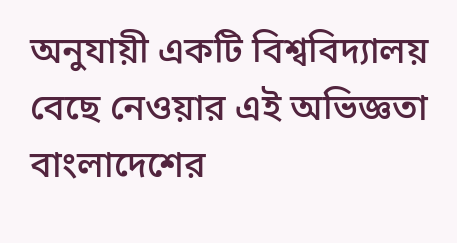অনুযায়ী একটি বিশ্ববিদ্যালয় বেছে নেওয়ার এই অভিজ্ঞতা বাংলাদেশের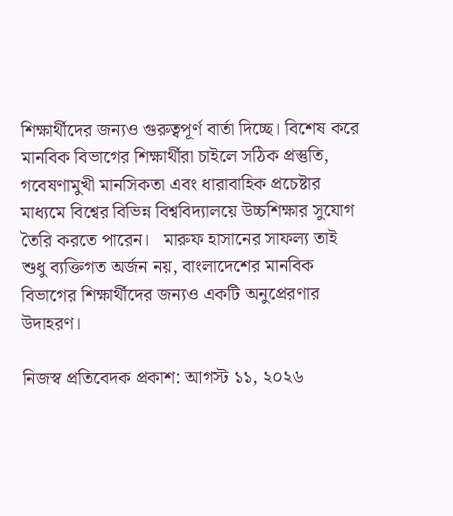শিক্ষার্থীদের জন্যও গুরুত্বপূর্ণ বার্তা দিচ্ছে। বিশেষ করে মানবিক বিভাগের শিক্ষার্থীরা চাইলে সঠিক প্রস্তুতি, গবেষণামুখী মানসিকতা এবং ধারাবাহিক প্রচেষ্টার মাধ্যমে বিশ্বের বিভিন্ন বিশ্ববিদ্যালয়ে উচ্চশিক্ষার সুযোগ তৈরি করতে পারেন।   মারুফ হাসানের সাফল্য তাই শুধু ব্যক্তিগত অর্জন নয়, বাংলাদেশের মানবিক বিভাগের শিক্ষার্থীদের জন্যও একটি অনুপ্রেরণার উদাহরণ।

নিজস্ব প্রতিবেদক প্রকাশ: আগস্ট ১১, ২০২৬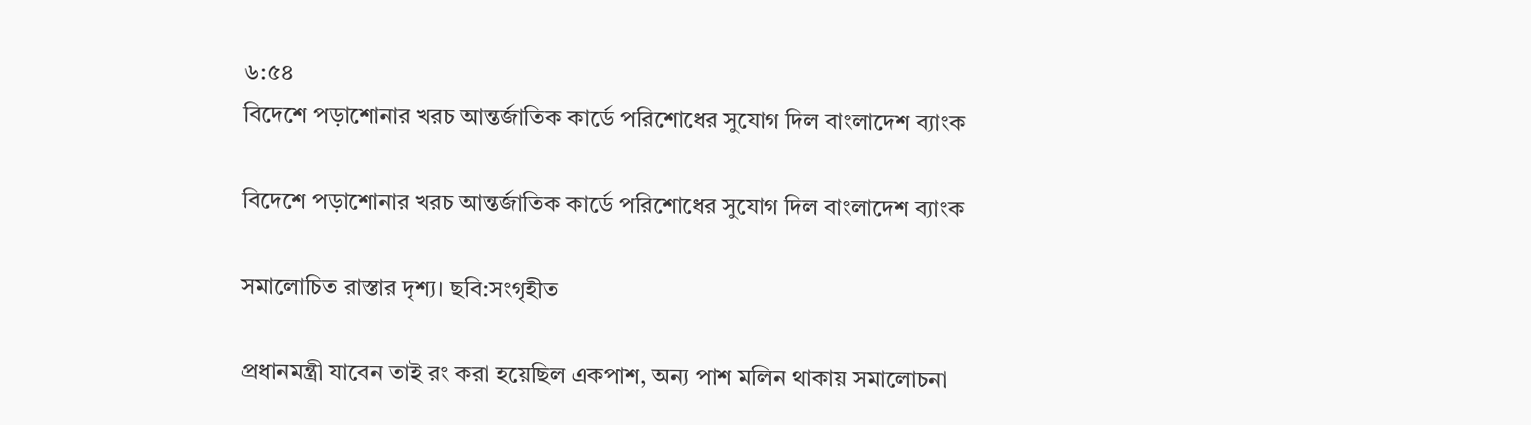৬:৫৪
বিদেশে পড়াশোনার খরচ আন্তর্জাতিক কার্ডে পরিশোধের সুযোগ দিল বাংলাদেশ ব্যাংক

বিদেশে পড়াশোনার খরচ আন্তর্জাতিক কার্ডে পরিশোধের সুযোগ দিল বাংলাদেশ ব্যাংক

সমালোচিত রাস্তার দৃশ্য। ছবি:সংগৃহীত

প্রধানমন্ত্রী যাবেন তাই রং করা হয়েছিল একপাশ, অন্য পাশ মলিন থাকায় সমালোচনা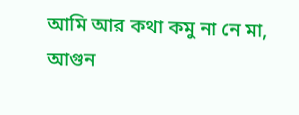আমি আর কথা কমু না নে মা, আগুন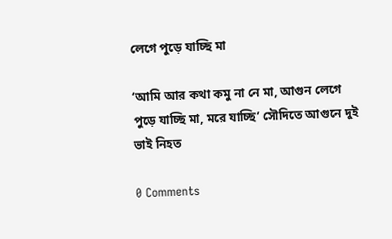লেগে পুড়ে যাচ্ছি মা

‘আমি আর কথা কমু না নে মা, আগুন লেগে পুড়ে যাচ্ছি মা, মরে যাচ্ছি’ সৌদিতে আগুনে দুই ভাই নিহত

0 Comments